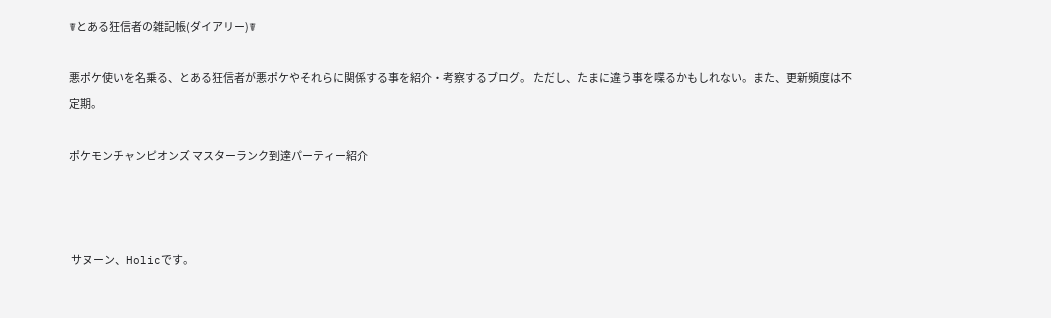☤とある狂信者の雑記帳(ダイアリー)☤

悪ポケ使いを名乗る、とある狂信者が悪ポケやそれらに関係する事を紹介・考察するブログ。 ただし、たまに違う事を喋るかもしれない。また、更新頻度は不定期。

ポケモンチャンピオンズ マスターランク到達パーティー紹介



 サヌーン、Holicです。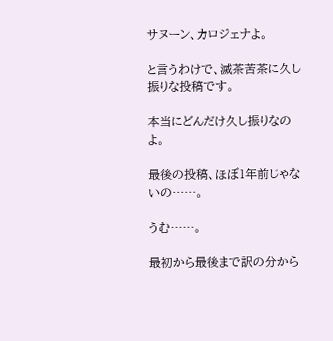サヌーン、カロジェナよ。

と言うわけで、滅茶苦茶に久し振りな投稿です。

本当にどんだけ久し振りなのよ。

最後の投稿、ほぼ1年前じゃないの……。

うむ……。

最初から最後まで訳の分から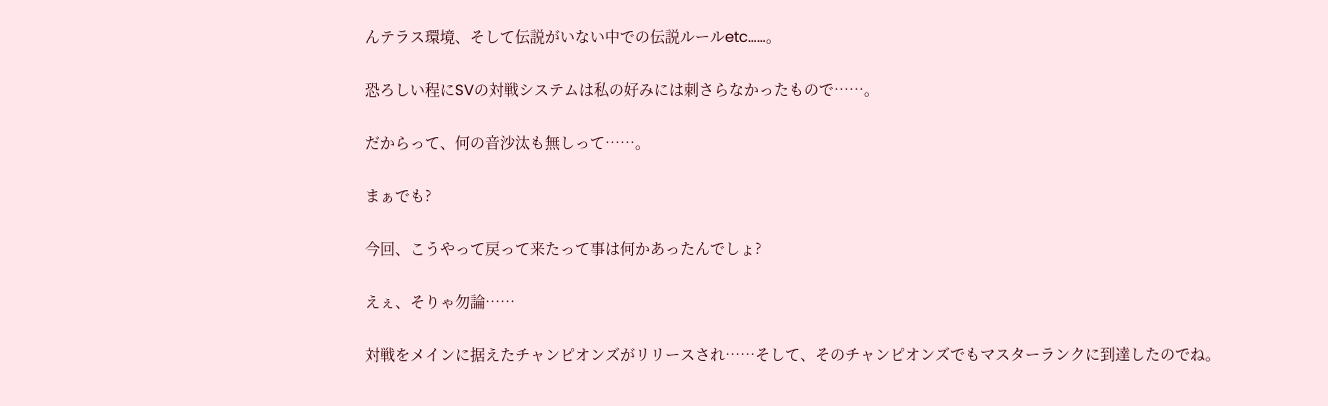んテラス環境、そして伝説がいない中での伝説ルールetc……。

恐ろしい程にSVの対戦システムは私の好みには刺さらなかったもので……。

だからって、何の音沙汰も無しって……。

まぁでも?

今回、こうやって戻って来たって事は何かあったんでしょ?

えぇ、そりゃ勿論……

対戦をメインに据えたチャンピオンズがリリースされ……そして、そのチャンピオンズでもマスターランクに到達したのでね。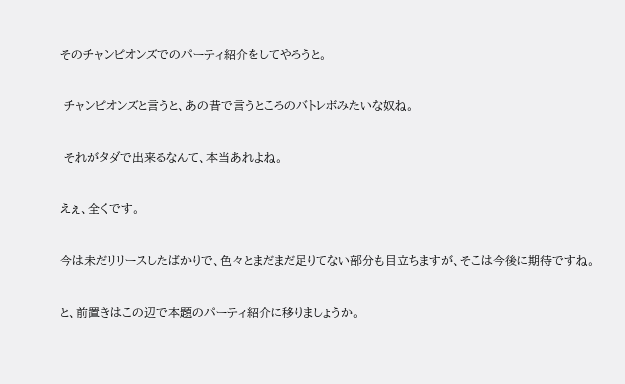そのチャンピオンズでのパーティ紹介をしてやろうと。

 チャンピオンズと言うと、あの昔で言うところのバトレボみたいな奴ね。

 それがタダで出来るなんて、本当あれよね。

えぇ、全くです。

今は未だリリースしたばかりで、色々とまだまだ足りてない部分も目立ちますが、そこは今後に期待ですね。

と、前置きはこの辺で本題のパーティ紹介に移りましょうか。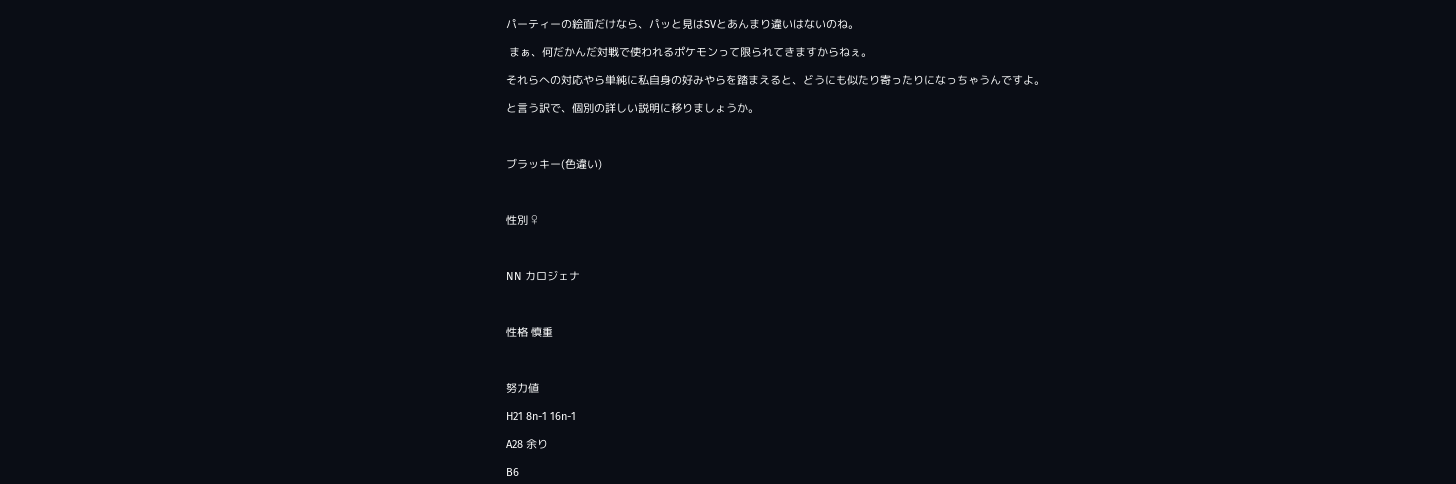パーティーの絵面だけなら、パッと見はSVとあんまり違いはないのね。

 まぁ、何だかんだ対戦で使われるポケモンって限られてきますからねぇ。

それらへの対応やら単純に私自身の好みやらを踏まえると、どうにも似たり寄ったりになっちゃうんですよ。

と言う訳で、個別の詳しい説明に移りましょうか。



ブラッキー(色違い)



性別 ♀



NN カロジェナ



性格 慎重



努力値

H21 8n-1 16n-1

A28 余り

B6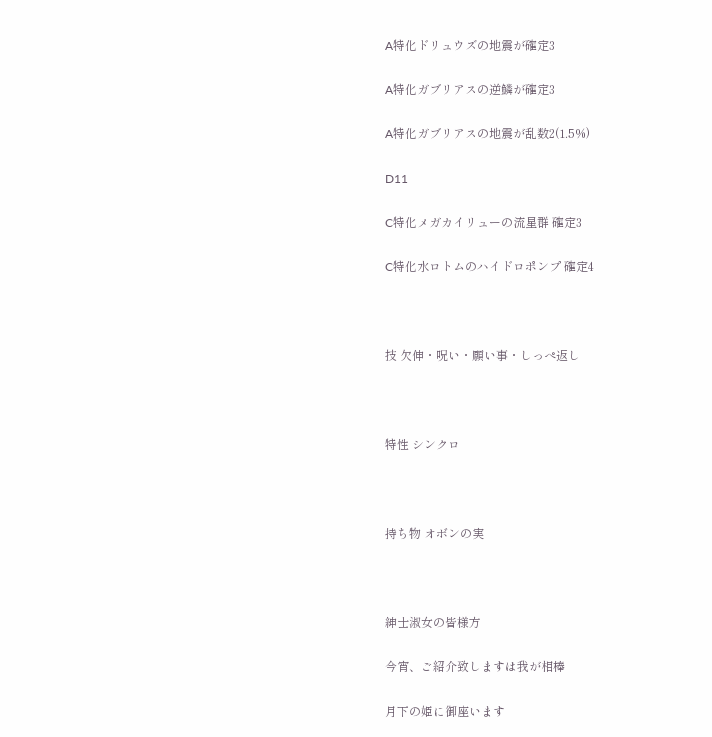A特化ドリュウズの地震が確定3

A特化ガブリアスの逆鱗が確定3

A特化ガブリアスの地震が乱数2(1.5%)

D11

C特化メガカイリューの流星群 確定3

C特化水ロトムのハイドロポンプ 確定4



技 欠伸・呪い・願い事・しっぺ返し



特性 シンクロ



持ち物 オボンの実



紳士淑女の皆様方

今宵、ご紹介致しますは我が相棒

月下の姫に御座います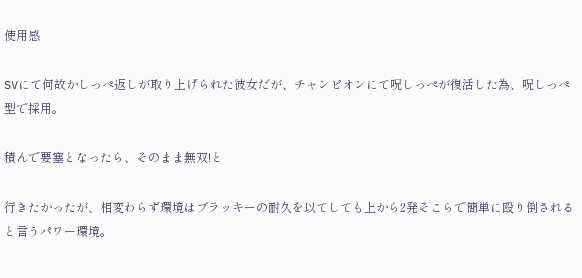使用感

SVにて何故かしっぺ返しが取り上げられた彼女だが、チャンピオンにて呪しっぺが復活した為、呪しっぺ型で採用。

積んで要塞となったら、そのまま無双!と

行きたかったが、相変わらず環境はブラッキーの耐久を以てしても上から2発そこらで簡単に殴り倒されると言うパワー環境。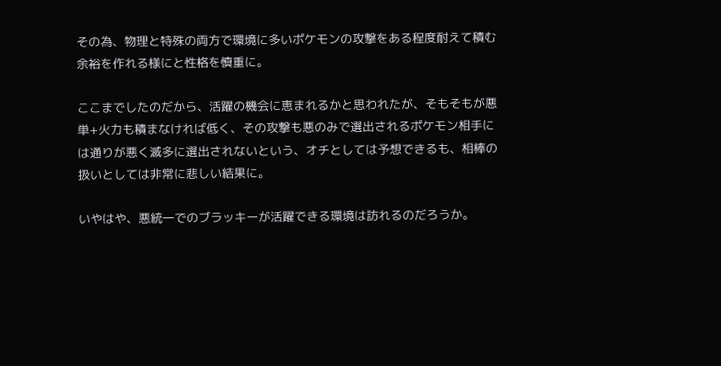その為、物理と特殊の両方で環境に多いポケモンの攻撃をある程度耐えて積む余裕を作れる様にと性格を慎重に。

ここまでしたのだから、活躍の機会に恵まれるかと思われたが、そもそもが悪単+火力も積まなければ低く、その攻撃も悪のみで選出されるポケモン相手には通りが悪く滅多に選出されないという、オチとしては予想できるも、相棒の扱いとしては非常に悲しい結果に。

いやはや、悪統一でのブラッキーが活躍できる環境は訪れるのだろうか。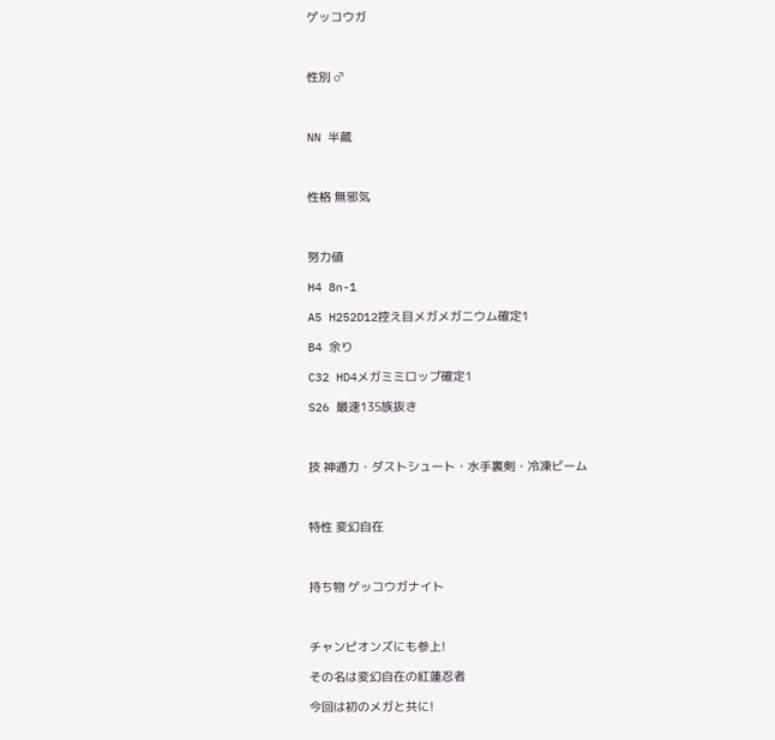ゲッコウガ



性別 ♂



NN 半蔵



性格 無邪気



努力値

H4 8n-1

A5 H252D12控え目メガメガニウム確定1

B4 余り

C32 HD4メガミミロップ確定1

S26 最速135族抜き



技 神通力・ダストシュート・水手裏剣・冷凍ビーム



特性 変幻自在



持ち物 ゲッコウガナイト



チャンピオンズにも参上!

その名は変幻自在の紅蓮忍者

今回は初のメガと共に!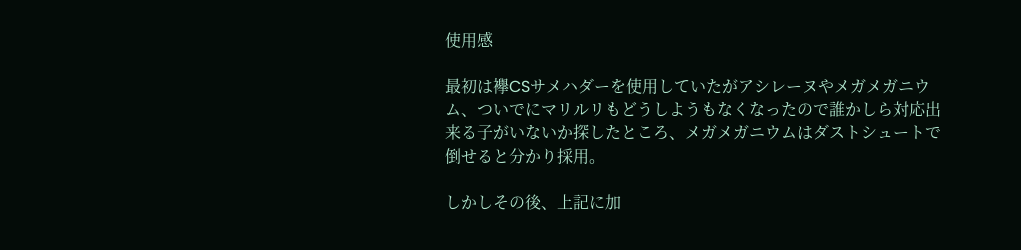使用感

最初は襷CSサメハダーを使用していたがアシレーヌやメガメガニウム、ついでにマリルリもどうしようもなくなったので誰かしら対応出来る子がいないか探したところ、メガメガニウムはダストシュートで倒せると分かり採用。

しかしその後、上記に加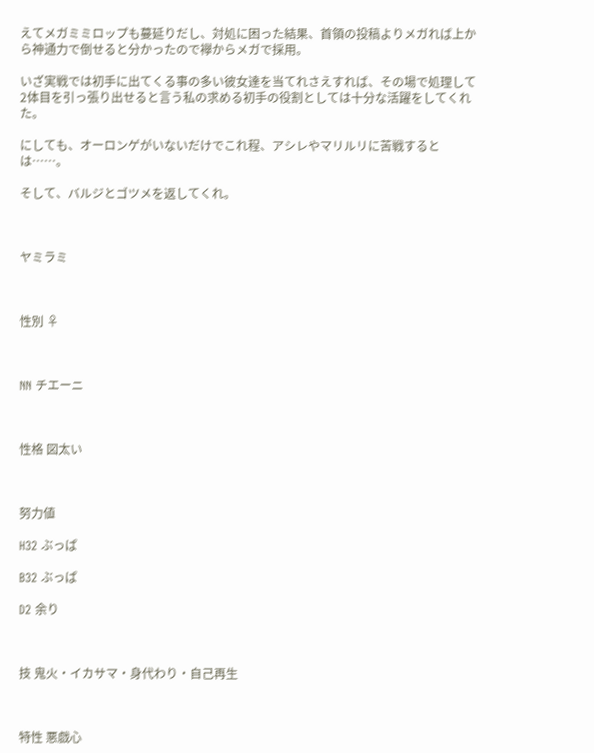えてメガミミロップも蔓延りだし、対処に困った結果、首領の投稿よりメガれば上から神通力で倒せると分かったので襷からメガで採用。

いざ実戦では初手に出てくる事の多い彼女達を当てれさえすれば、その場で処理して2体目を引っ張り出せると言う私の求める初手の役割としては十分な活躍をしてくれた。

にしても、オーロンゲがいないだけでこれ程、アシレやマリルリに苦戦するとは……。

そして、バルジとゴツメを返してくれ。



ヤミラミ



性別 ♀



NN チエーニ



性格 図太い



努力値

H32 ぶっぱ

B32 ぶっぱ

D2 余り



技 鬼火・イカサマ・身代わり・自己再生



特性 悪戯心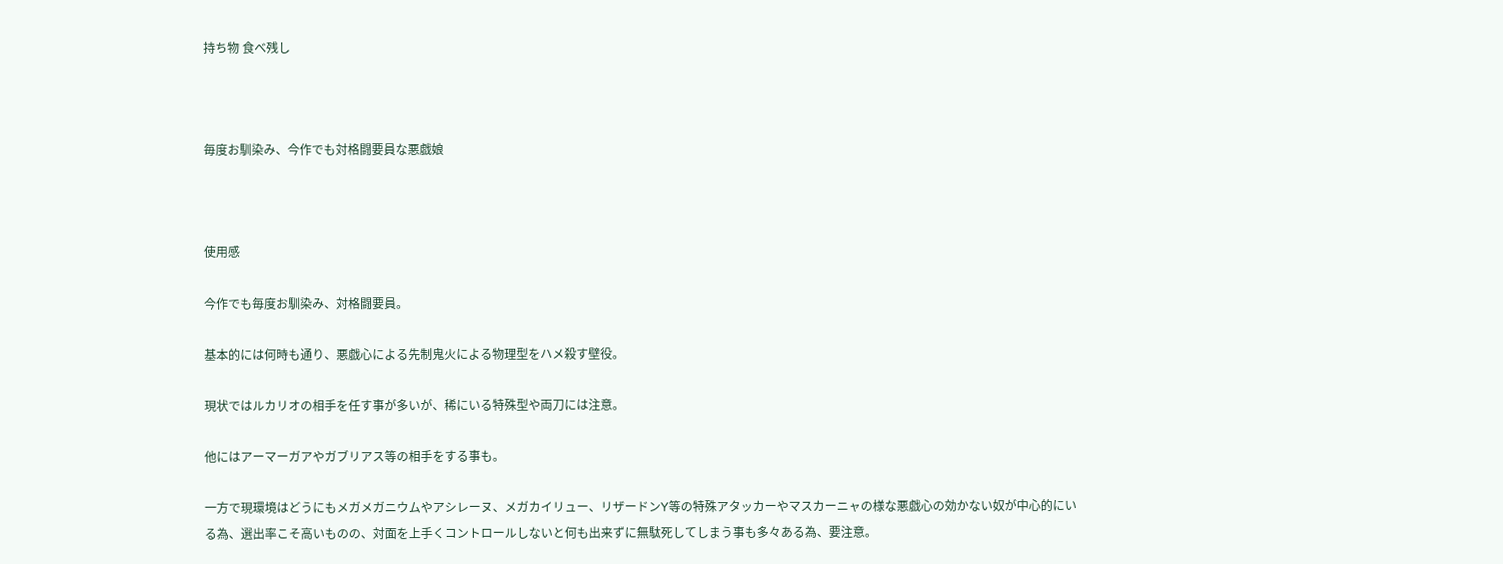持ち物 食べ残し



毎度お馴染み、今作でも対格闘要員な悪戯娘



使用感

今作でも毎度お馴染み、対格闘要員。

基本的には何時も通り、悪戯心による先制鬼火による物理型をハメ殺す壁役。

現状ではルカリオの相手を任す事が多いが、稀にいる特殊型や両刀には注意。

他にはアーマーガアやガブリアス等の相手をする事も。

一方で現環境はどうにもメガメガニウムやアシレーヌ、メガカイリュー、リザードンY等の特殊アタッカーやマスカーニャの様な悪戯心の効かない奴が中心的にいる為、選出率こそ高いものの、対面を上手くコントロールしないと何も出来ずに無駄死してしまう事も多々ある為、要注意。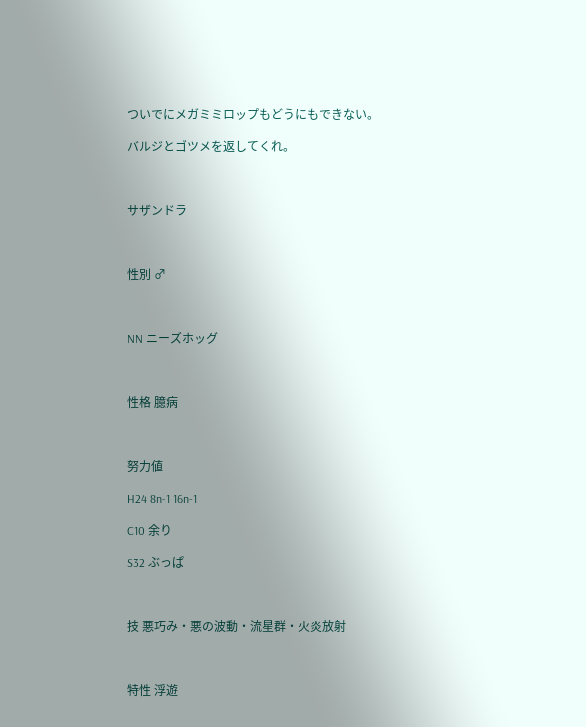ついでにメガミミロップもどうにもできない。

バルジとゴツメを返してくれ。



サザンドラ



性別 ♂



NN ニーズホッグ



性格 臆病



努力値

H24 8n-1 16n-1

C10 余り

S32 ぶっぱ



技 悪巧み・悪の波動・流星群・火炎放射



特性 浮遊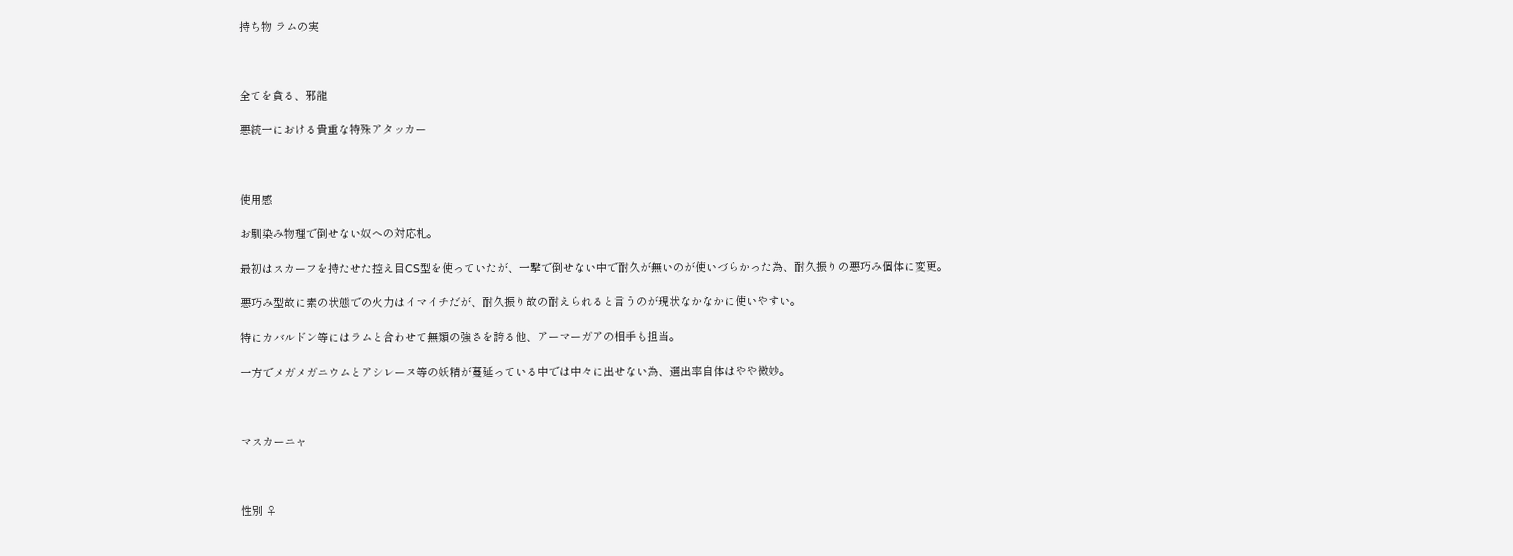持ち物 ラムの実



全てを貪る、邪龍

悪統一における貴重な特殊アタッカー



使用感

お馴染み物理で倒せない奴への対応札。

最初はスカーフを持たせた控え目CS型を使っていたが、一撃で倒せない中で耐久が無いのが使いづらかった為、耐久振りの悪巧み個体に変更。

悪巧み型故に素の状態での火力はイマイチだが、耐久振り故の耐えられると言うのが現状なかなかに使いやすい。

特にカバルドン等にはラムと合わせて無類の強さを誇る他、アーマーガアの相手も担当。

一方でメガメガニウムとアシレーヌ等の妖精が蔓延っている中では中々に出せない為、選出率自体はやや微妙。



マスカーニャ



性別 ♀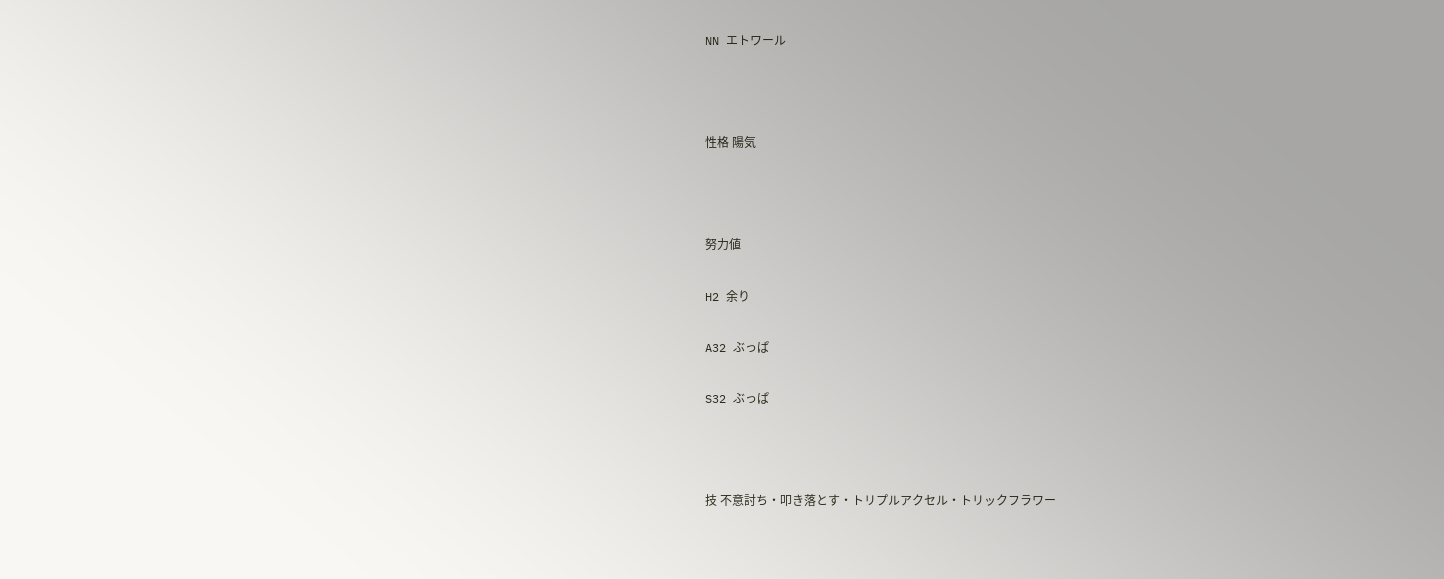NN エトワール



性格 陽気



努力値

H2 余り

A32 ぶっぱ

S32 ぶっぱ



技 不意討ち・叩き落とす・トリプルアクセル・トリックフラワー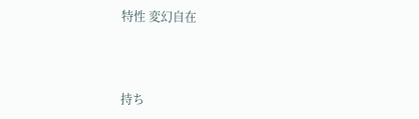特性 変幻自在



持ち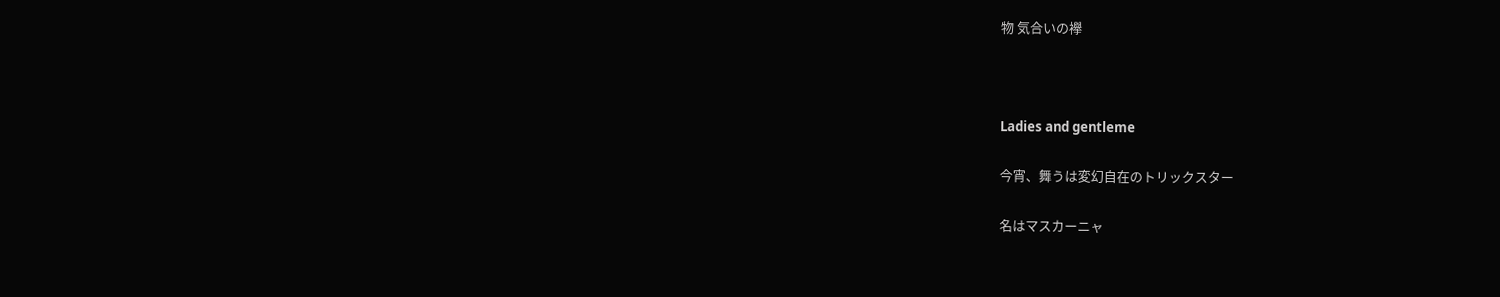物 気合いの襷



Ladies and gentleme

今宵、舞うは変幻自在のトリックスター

名はマスカーニャ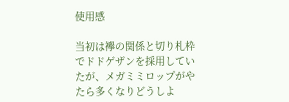使用感

当初は襷の関係と切り札枠でドドゲザンを採用していたが、メガミミロップがやたら多くなりどうしよ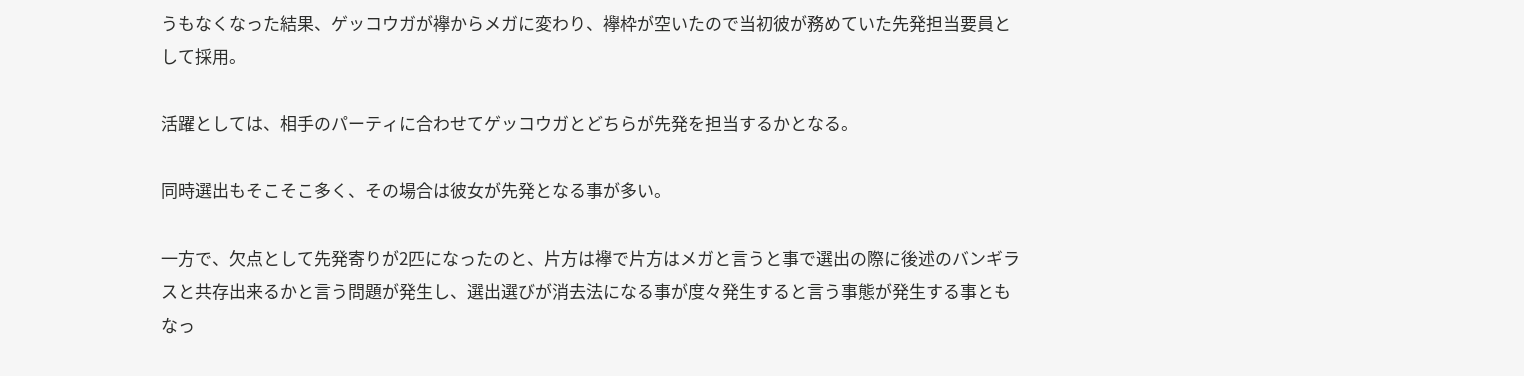うもなくなった結果、ゲッコウガが襷からメガに変わり、襷枠が空いたので当初彼が務めていた先発担当要員として採用。

活躍としては、相手のパーティに合わせてゲッコウガとどちらが先発を担当するかとなる。

同時選出もそこそこ多く、その場合は彼女が先発となる事が多い。

一方で、欠点として先発寄りが2匹になったのと、片方は襷で片方はメガと言うと事で選出の際に後述のバンギラスと共存出来るかと言う問題が発生し、選出選びが消去法になる事が度々発生すると言う事態が発生する事ともなっ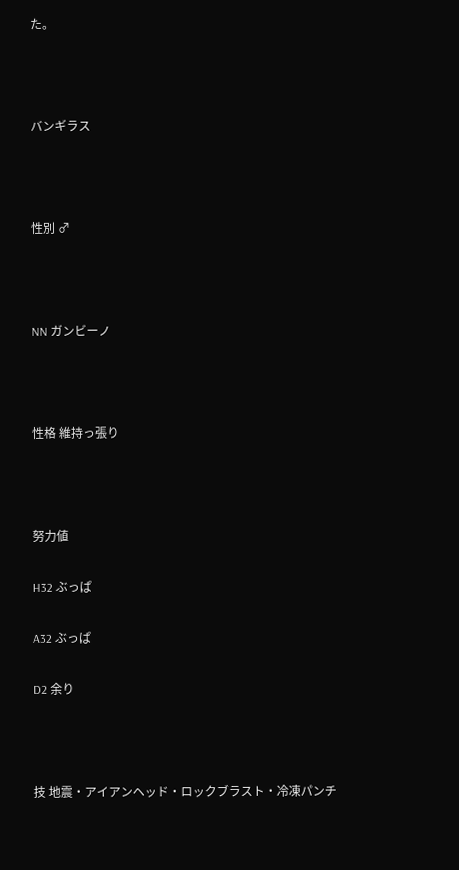た。



バンギラス



性別 ♂



NN ガンビーノ



性格 維持っ張り



努力値

H32 ぶっぱ

A32 ぶっぱ

D2 余り



技 地震・アイアンヘッド・ロックブラスト・冷凍パンチ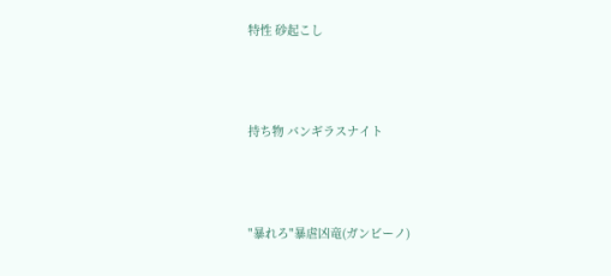特性 砂起こし



持ち物 バンギラスナイト



"暴れろ"暴虐凶竜(ガンビーノ)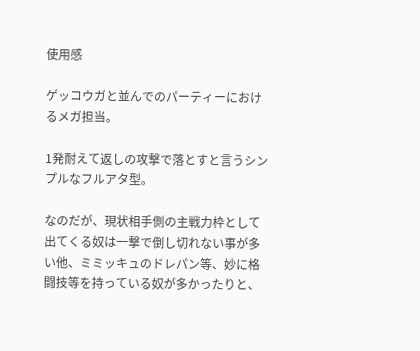使用感

ゲッコウガと並んでのパーティーにおけるメガ担当。

1発耐えて返しの攻撃で落とすと言うシンプルなフルアタ型。

なのだが、現状相手側の主戦力枠として出てくる奴は一撃で倒し切れない事が多い他、ミミッキュのドレパン等、妙に格闘技等を持っている奴が多かったりと、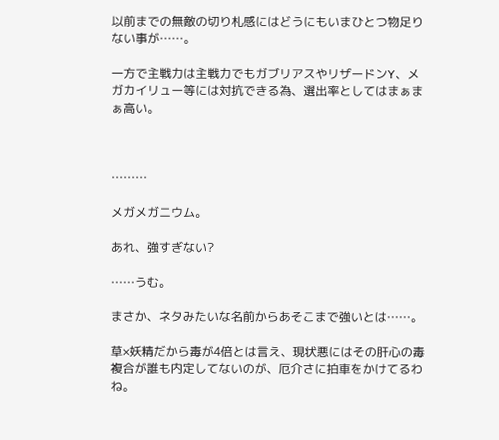以前までの無敵の切り札感にはどうにもいまひとつ物足りない事が……。

一方で主戦力は主戦力でもガブリアスやリザードンY、メガカイリュー等には対抗できる為、選出率としてはまぁまぁ高い。



………

メガメガニウム。

あれ、強すぎない?

……うむ。

まさか、ネタみたいな名前からあそこまで強いとは……。

草×妖精だから毒が4倍とは言え、現状悪にはその肝心の毒複合が誰も内定してないのが、厄介さに拍車をかけてるわね。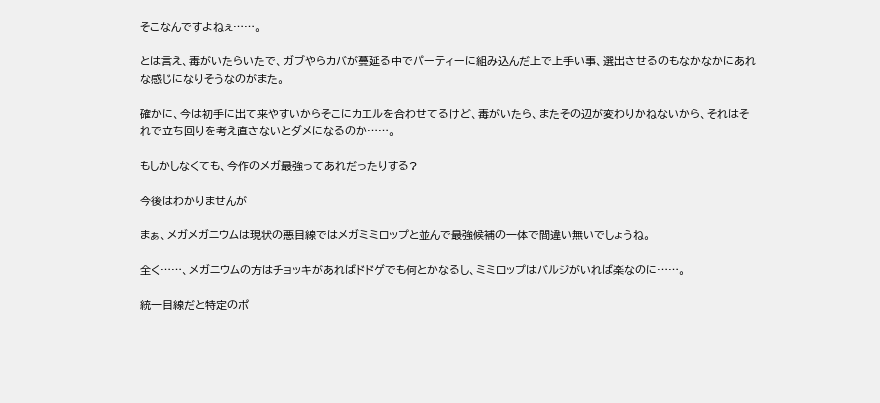そこなんですよねぇ……。

とは言え、毒がいたらいたで、ガブやらカバが蔓延る中でパーティーに組み込んだ上で上手い事、選出させるのもなかなかにあれな感じになりそうなのがまた。

確かに、今は初手に出て来やすいからそこにカエルを合わせてるけど、毒がいたら、またその辺が変わりかねないから、それはそれで立ち回りを考え直さないとダメになるのか……。

もしかしなくても、今作のメガ最強ってあれだったりする?

今後はわかりませんが

まぁ、メガメガニウムは現状の悪目線ではメガミミロップと並んで最強候補の一体で間違い無いでしょうね。

全く……、メガニウムの方はチョッキがあればドドゲでも何とかなるし、ミミロップはバルジがいれば楽なのに……。

統一目線だと特定のポ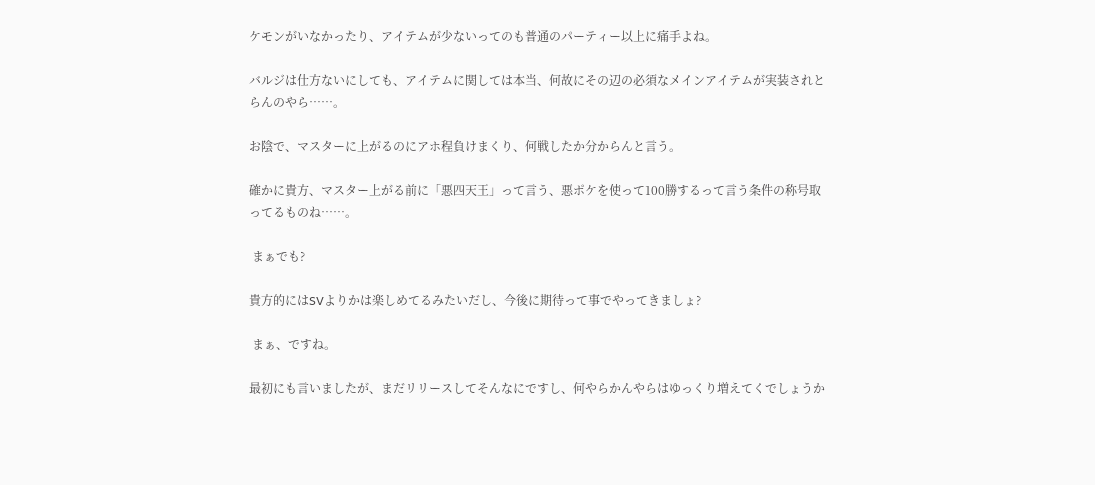ケモンがいなかったり、アイテムが少ないってのも普通のパーティー以上に痛手よね。

バルジは仕方ないにしても、アイテムに関しては本当、何故にその辺の必須なメインアイテムが実装されとらんのやら……。

お陰で、マスターに上がるのにアホ程負けまくり、何戦したか分からんと言う。

確かに貴方、マスター上がる前に「悪四天王」って言う、悪ポケを使って100勝するって言う条件の称号取ってるものね……。

 まぁでも?

貴方的にはSVよりかは楽しめてるみたいだし、今後に期待って事でやってきましょ?

 まぁ、ですね。

最初にも言いましたが、まだリリースしてそんなにですし、何やらかんやらはゆっくり増えてくでしょうか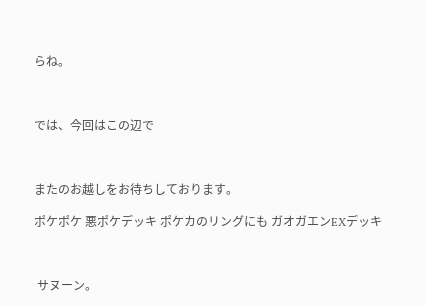らね。



では、今回はこの辺で



またのお越しをお待ちしております。

ポケポケ 悪ポケデッキ ポケカのリングにも ガオガエンEXデッキ



 サヌーン。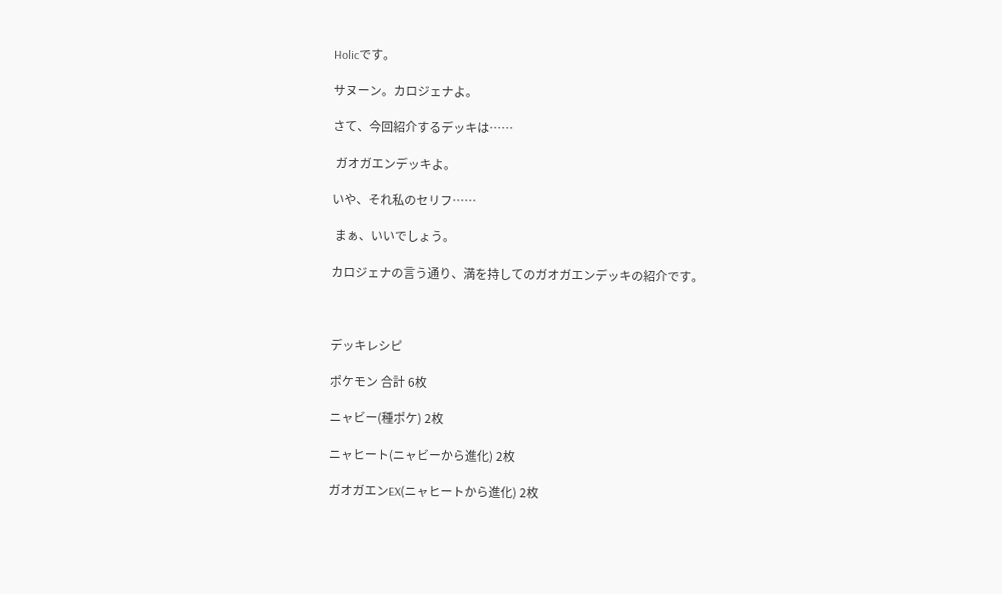Holicです。

サヌーン。カロジェナよ。

さて、今回紹介するデッキは……

 ガオガエンデッキよ。

いや、それ私のセリフ……

 まぁ、いいでしょう。

カロジェナの言う通り、満を持してのガオガエンデッキの紹介です。



デッキレシピ

ポケモン 合計 6枚

ニャビー(種ポケ) 2枚

ニャヒート(ニャビーから進化) 2枚

ガオガエンEX(ニャヒートから進化) 2枚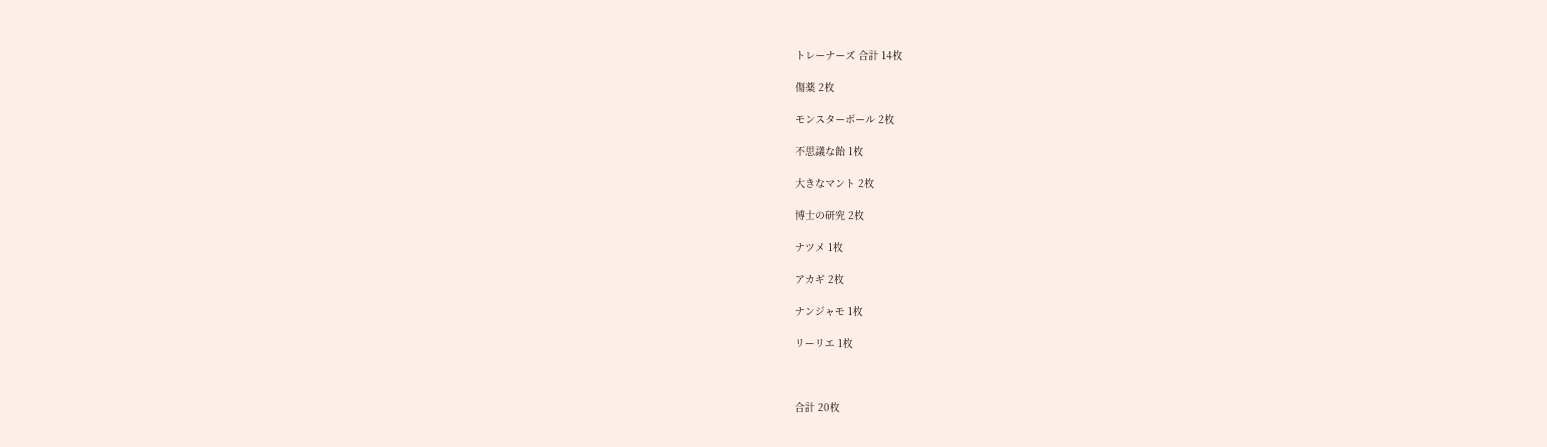トレーナーズ 合計 14枚

傷薬 2枚

モンスターボール 2枚

不思議な飴 1枚

大きなマント 2枚

博士の研究 2枚

ナツメ 1枚

アカギ 2枚

ナンジャモ 1枚

リーリエ 1枚



合計 20枚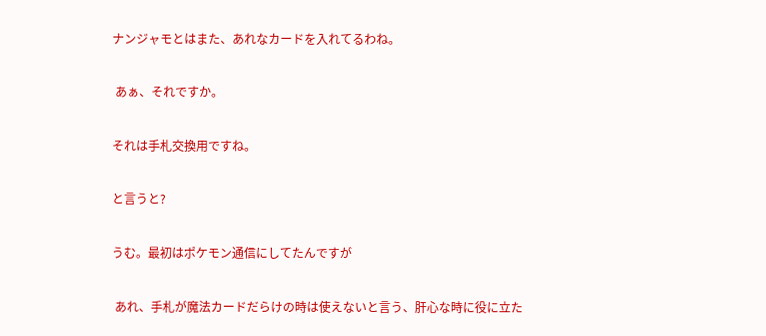ナンジャモとはまた、あれなカードを入れてるわね。

 あぁ、それですか。

それは手札交換用ですね。

と言うと?

うむ。最初はポケモン通信にしてたんですが

 あれ、手札が魔法カードだらけの時は使えないと言う、肝心な時に役に立た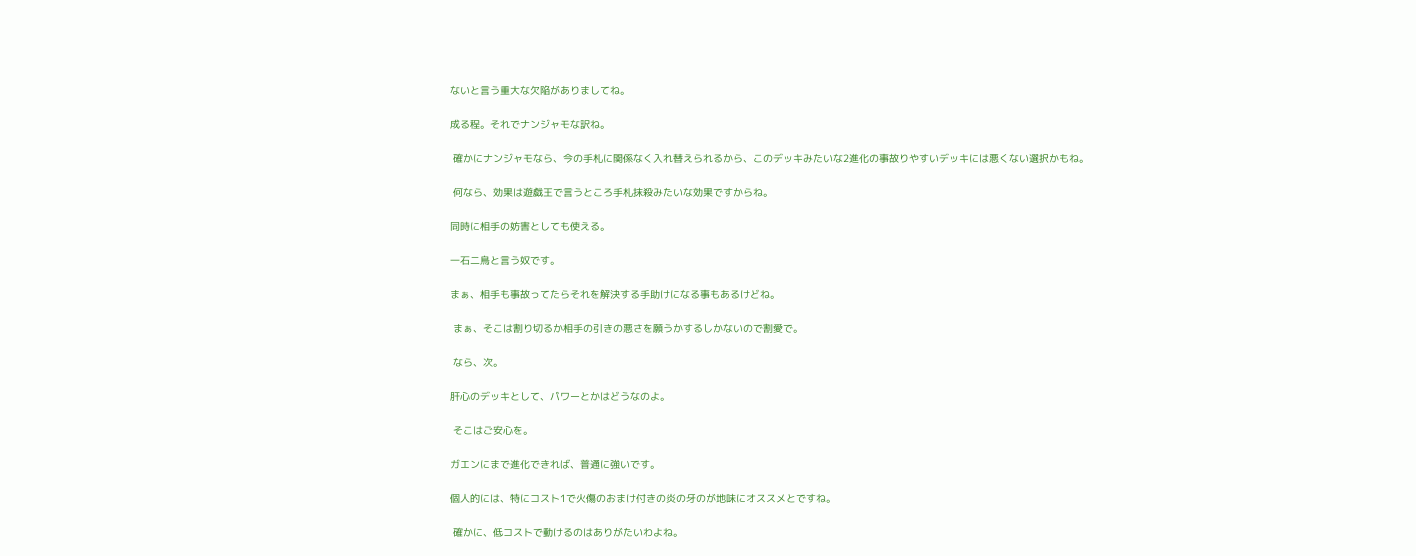ないと言う重大な欠陥がありましてね。

成る程。それでナンジャモな訳ね。

 確かにナンジャモなら、今の手札に関係なく入れ替えられるから、このデッキみたいな2進化の事故りやすいデッキには悪くない選択かもね。

 何なら、効果は遊戯王で言うところ手札抹殺みたいな効果ですからね。

同時に相手の妨害としても使える。

一石二鳥と言う奴です。

まぁ、相手も事故ってたらそれを解決する手助けになる事もあるけどね。

 まぁ、そこは割り切るか相手の引きの悪さを願うかするしかないので割愛で。

 なら、次。

肝心のデッキとして、パワーとかはどうなのよ。

 そこはご安心を。

ガエンにまで進化できれば、普通に強いです。

個人的には、特にコスト1で火傷のおまけ付きの炎の牙のが地味にオススメとですね。

 確かに、低コストで動けるのはありがたいわよね。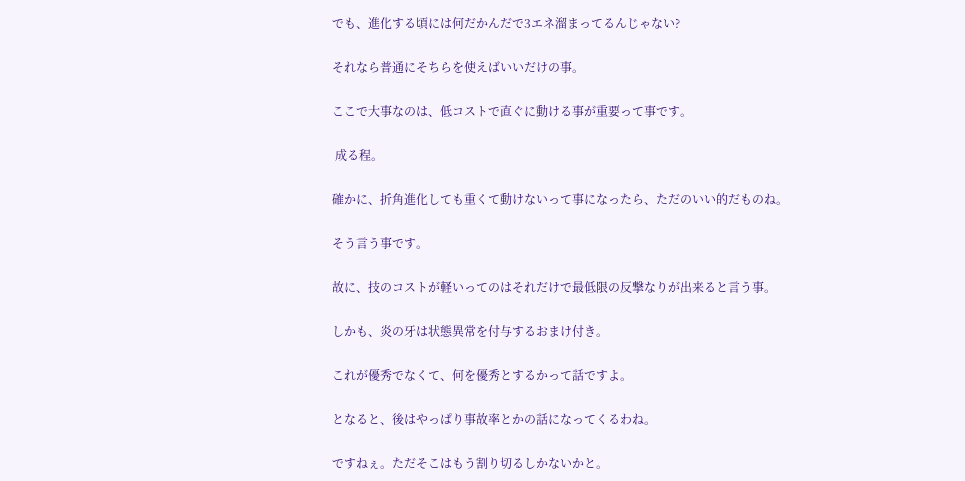でも、進化する頃には何だかんだで3エネ溜まってるんじゃない?

それなら普通にそちらを使えばいいだけの事。

ここで大事なのは、低コストで直ぐに動ける事が重要って事です。

 成る程。

確かに、折角進化しても重くて動けないって事になったら、ただのいい的だものね。

そう言う事です。

故に、技のコストが軽いってのはそれだけで最低限の反撃なりが出来ると言う事。

しかも、炎の牙は状態異常を付与するおまけ付き。

これが優秀でなくて、何を優秀とするかって話ですよ。

となると、後はやっぱり事故率とかの話になってくるわね。

ですねぇ。ただそこはもう割り切るしかないかと。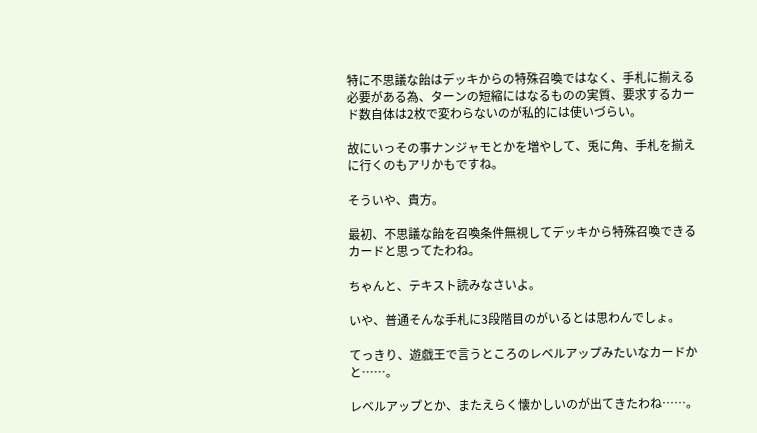特に不思議な飴はデッキからの特殊召喚ではなく、手札に揃える必要がある為、ターンの短縮にはなるものの実質、要求するカード数自体は2枚で変わらないのが私的には使いづらい。

故にいっその事ナンジャモとかを増やして、兎に角、手札を揃えに行くのもアリかもですね。

そういや、貴方。

最初、不思議な飴を召喚条件無視してデッキから特殊召喚できるカードと思ってたわね。

ちゃんと、テキスト読みなさいよ。

いや、普通そんな手札に3段階目のがいるとは思わんでしょ。

てっきり、遊戯王で言うところのレベルアップみたいなカードかと……。

レベルアップとか、またえらく懐かしいのが出てきたわね……。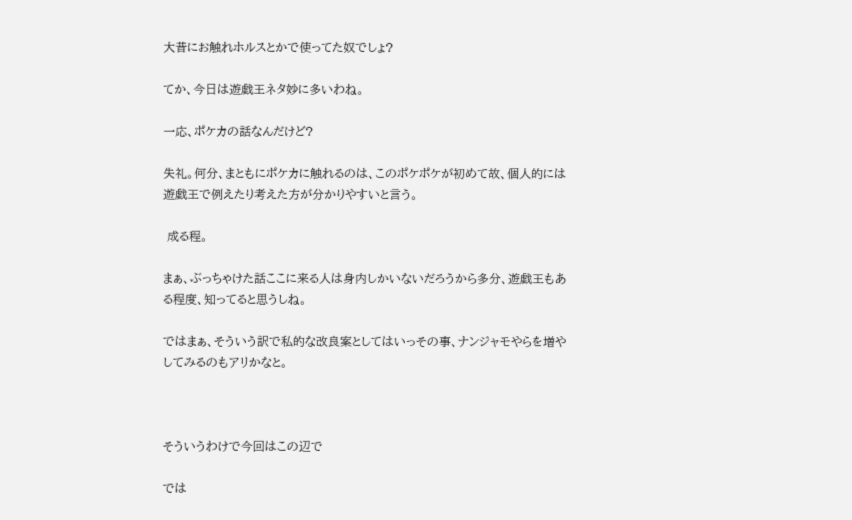大昔にお触れホルスとかで使ってた奴でしょ?

てか、今日は遊戯王ネタ妙に多いわね。

一応、ポケカの話なんだけど?

失礼。何分、まともにポケカに触れるのは、このポケポケが初めて故、個人的には遊戯王で例えたり考えた方が分かりやすいと言う。

 成る程。

まぁ、ぶっちゃけた話ここに来る人は身内しかいないだろうから多分、遊戯王もある程度、知ってると思うしね。

ではまぁ、そういう訳で私的な改良案としてはいっその事、ナンジャモやらを増やしてみるのもアリかなと。



そういうわけで今回はこの辺で

では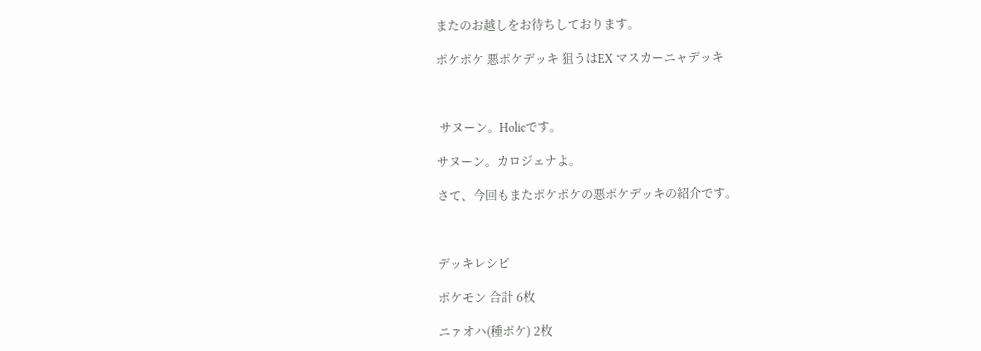またのお越しをお待ちしております。

ポケポケ 悪ポケデッキ 狙うはEX マスカーニャデッキ



 サヌーン。Holicです。

サヌーン。カロジェナよ。

さて、今回もまたポケポケの悪ポケデッキの紹介です。



デッキレシピ

ポケモン 合計 6枚

ニァオハ(種ポケ) 2枚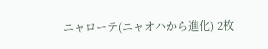ニャローテ(ニャオハから進化) 2枚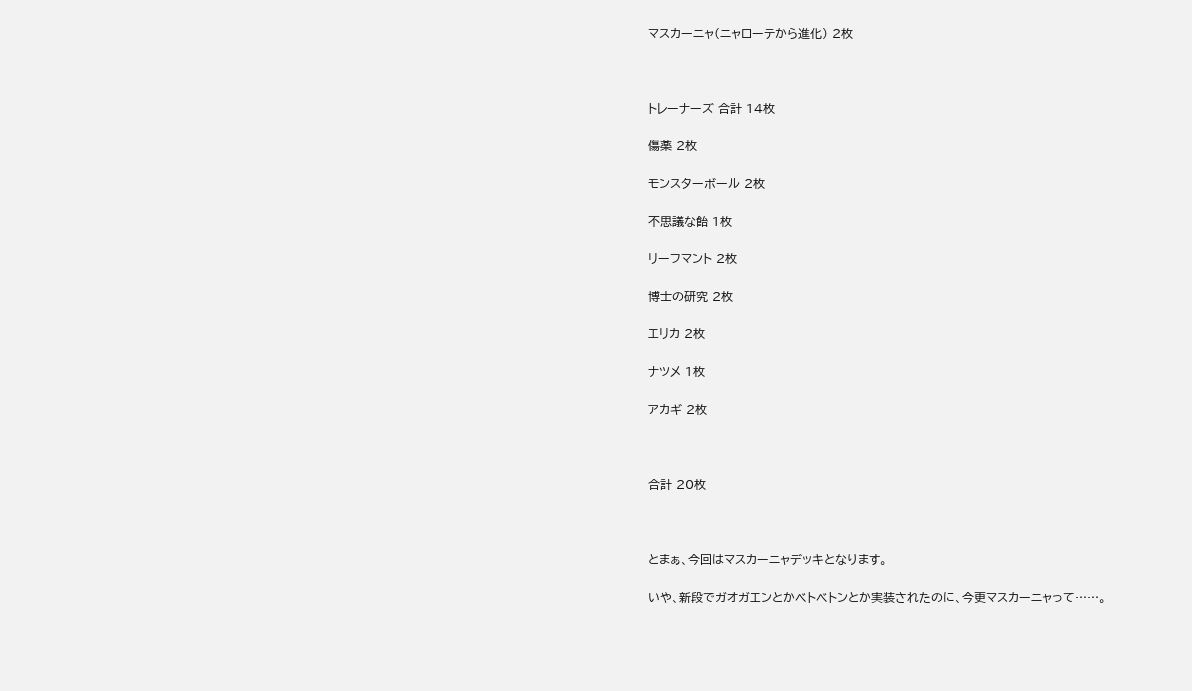マスカーニャ(ニャローテから進化) 2枚



トレーナーズ 合計 14枚

傷薬 2枚

モンスターボール 2枚

不思議な飴 1枚

リーフマント 2枚

博士の研究 2枚

エリカ 2枚

ナツメ 1枚

アカギ 2枚



合計 20枚



とまぁ、今回はマスカーニャデッキとなります。

いや、新段でガオガエンとかベトベトンとか実装されたのに、今更マスカーニャって……。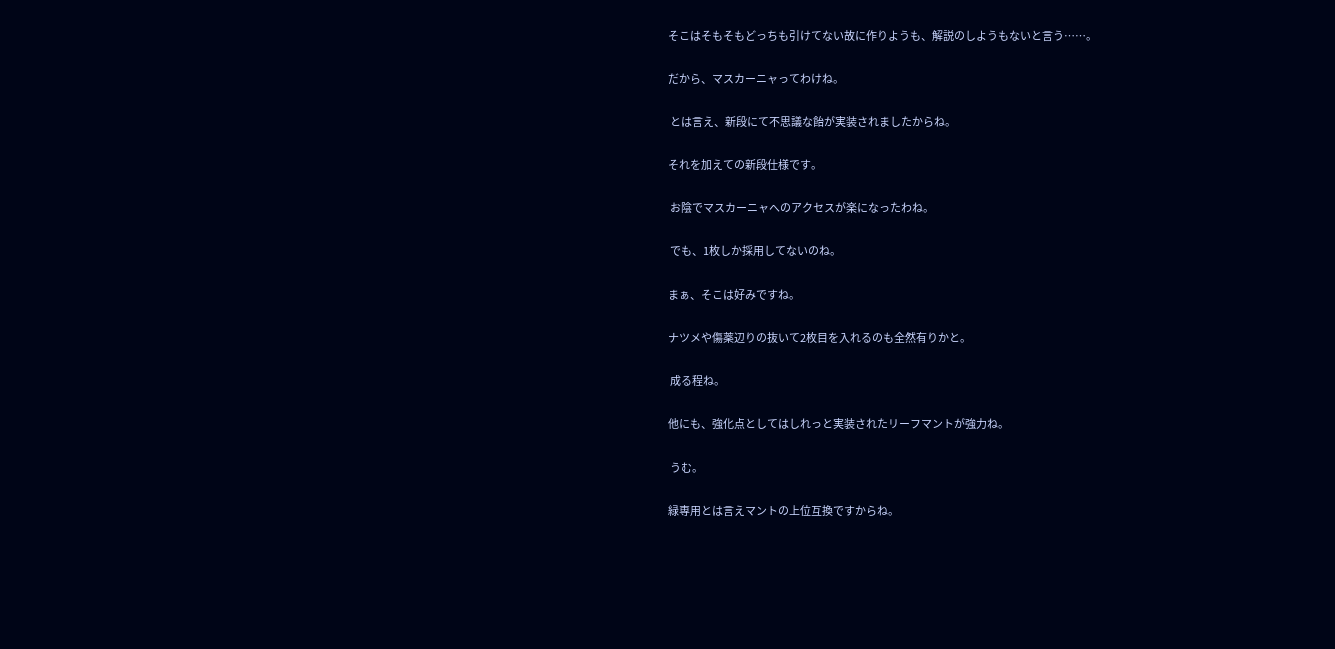そこはそもそもどっちも引けてない故に作りようも、解説のしようもないと言う……。

だから、マスカーニャってわけね。

 とは言え、新段にて不思議な飴が実装されましたからね。

それを加えての新段仕様です。

 お陰でマスカーニャへのアクセスが楽になったわね。

 でも、1枚しか採用してないのね。

まぁ、そこは好みですね。

ナツメや傷薬辺りの抜いて2枚目を入れるのも全然有りかと。

 成る程ね。

他にも、強化点としてはしれっと実装されたリーフマントが強力ね。

 うむ。

緑専用とは言えマントの上位互換ですからね。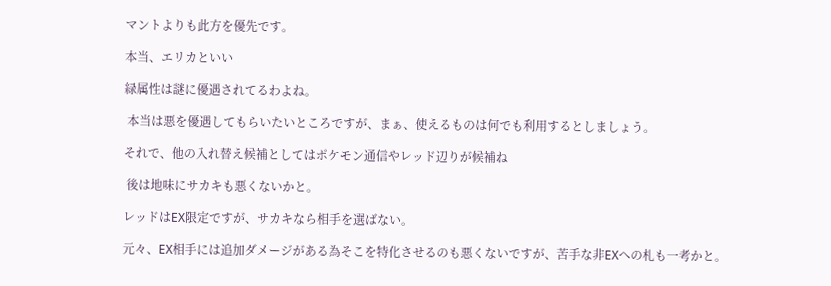マントよりも此方を優先です。

本当、エリカといい

緑属性は謎に優遇されてるわよね。

 本当は悪を優遇してもらいたいところですが、まぁ、使えるものは何でも利用するとしましょう。

それで、他の入れ替え候補としてはポケモン通信やレッド辺りが候補ね

 後は地味にサカキも悪くないかと。

レッドはEX限定ですが、サカキなら相手を選ばない。

元々、EX相手には追加ダメージがある為そこを特化させるのも悪くないですが、苦手な非EXへの札も一考かと。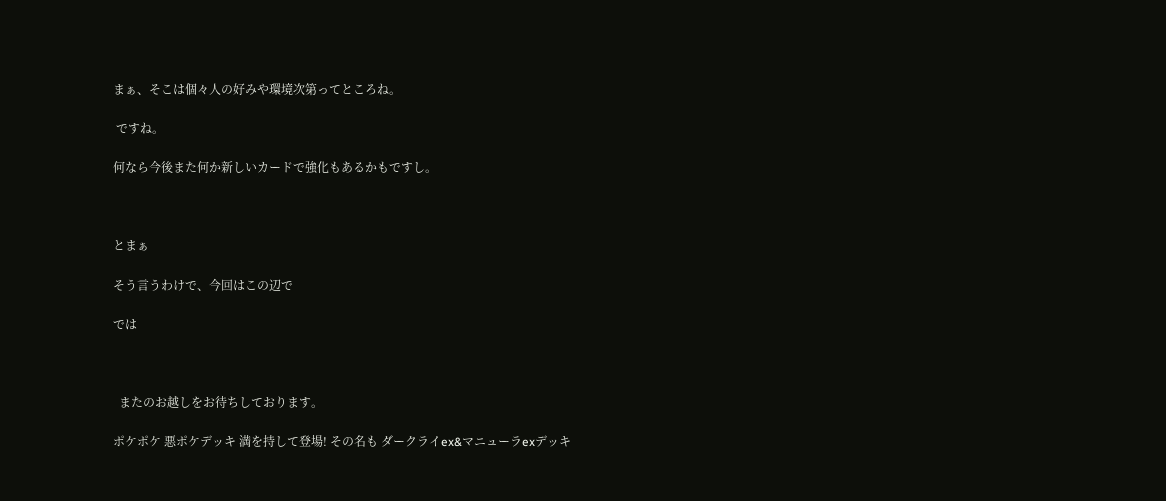まぁ、そこは個々人の好みや環境次第ってところね。

 ですね。

何なら今後また何か新しいカードで強化もあるかもですし。



とまぁ

そう言うわけで、今回はこの辺で

では



  またのお越しをお待ちしております。

ポケポケ 悪ポケデッキ 満を持して登場! その名も ダークライex&マニューラexデッキ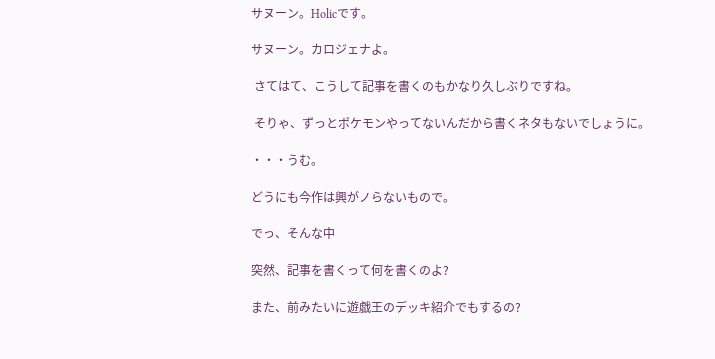サヌーン。Holicです。

サヌーン。カロジェナよ。

 さてはて、こうして記事を書くのもかなり久しぶりですね。

 そりゃ、ずっとポケモンやってないんだから書くネタもないでしょうに。

・・・うむ。

どうにも今作は興がノらないもので。

でっ、そんな中

突然、記事を書くって何を書くのよ?

また、前みたいに遊戯王のデッキ紹介でもするの?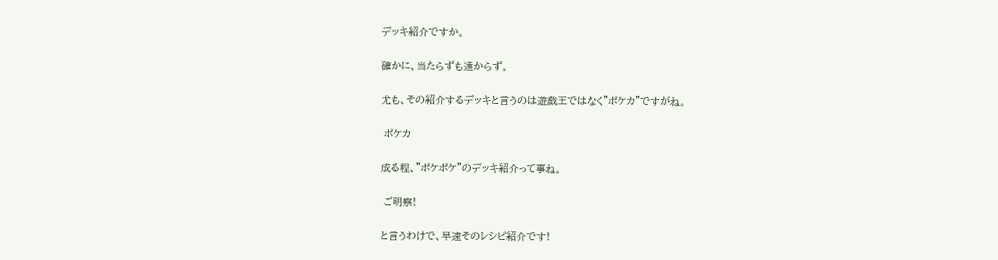デッキ紹介ですか。

確かに、当たらずも遠からず。

尤も、その紹介するデッキと言うのは遊戯王ではなく"ポケカ"ですがね。

 ポケカ

成る程、"ポケポケ"のデッキ紹介って事ね。

 ご明察!

と言うわけで、早速そのレシピ紹介です!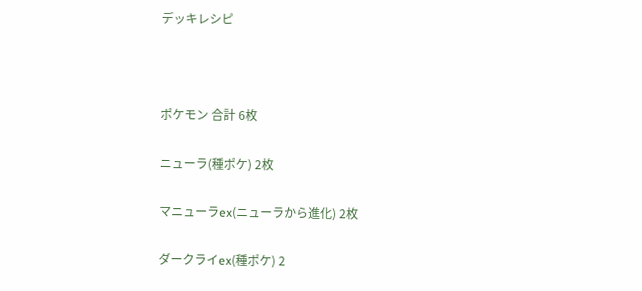デッキレシピ



ポケモン 合計 6枚

ニューラ(種ポケ) 2枚

マニューラex(ニューラから進化) 2枚

ダークライex(種ポケ) 2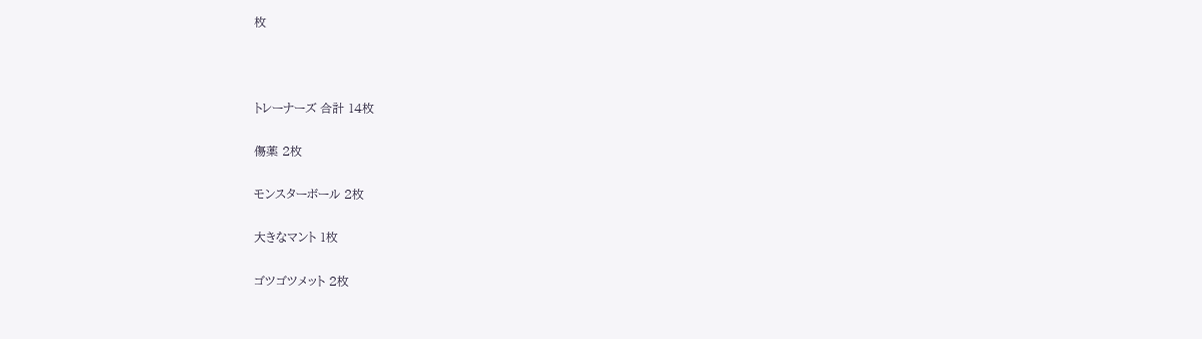枚



トレーナーズ 合計 14枚

傷薬 2枚

モンスターボール 2枚

大きなマント 1枚

ゴツゴツメット 2枚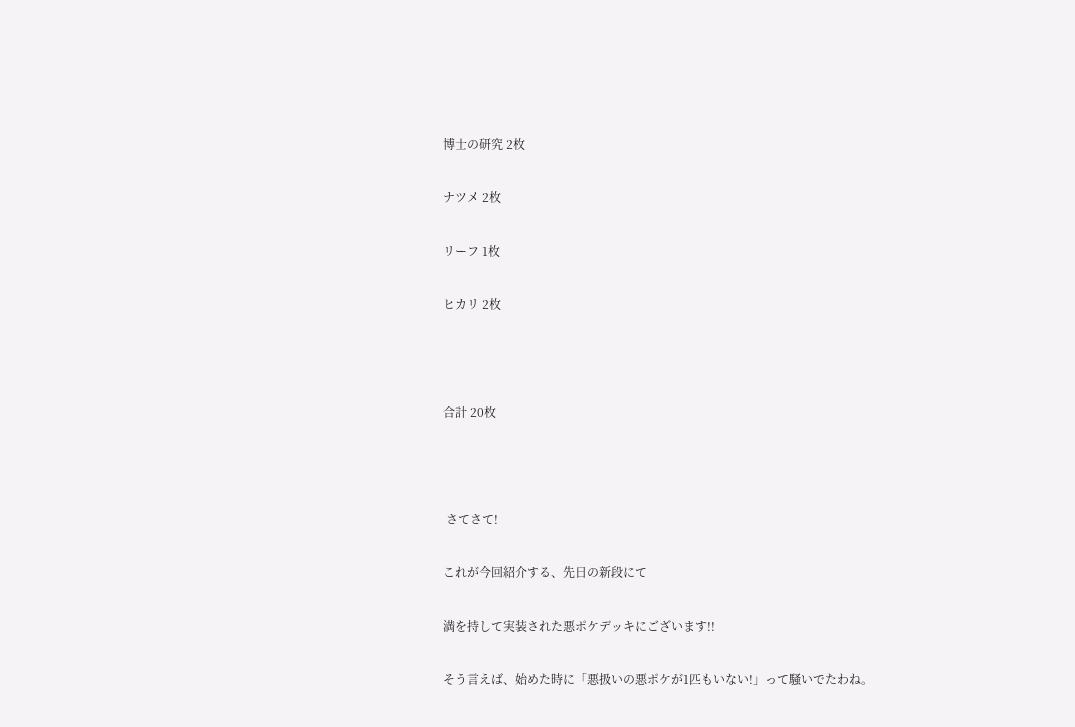博士の研究 2枚

ナツメ 2枚

リーフ 1枚

ヒカリ 2枚



合計 20枚



 さてさて!

これが今回紹介する、先日の新段にて

満を持して実装された悪ポケデッキにございます!!

そう言えば、始めた時に「悪扱いの悪ポケが1匹もいない!」って騒いでたわね。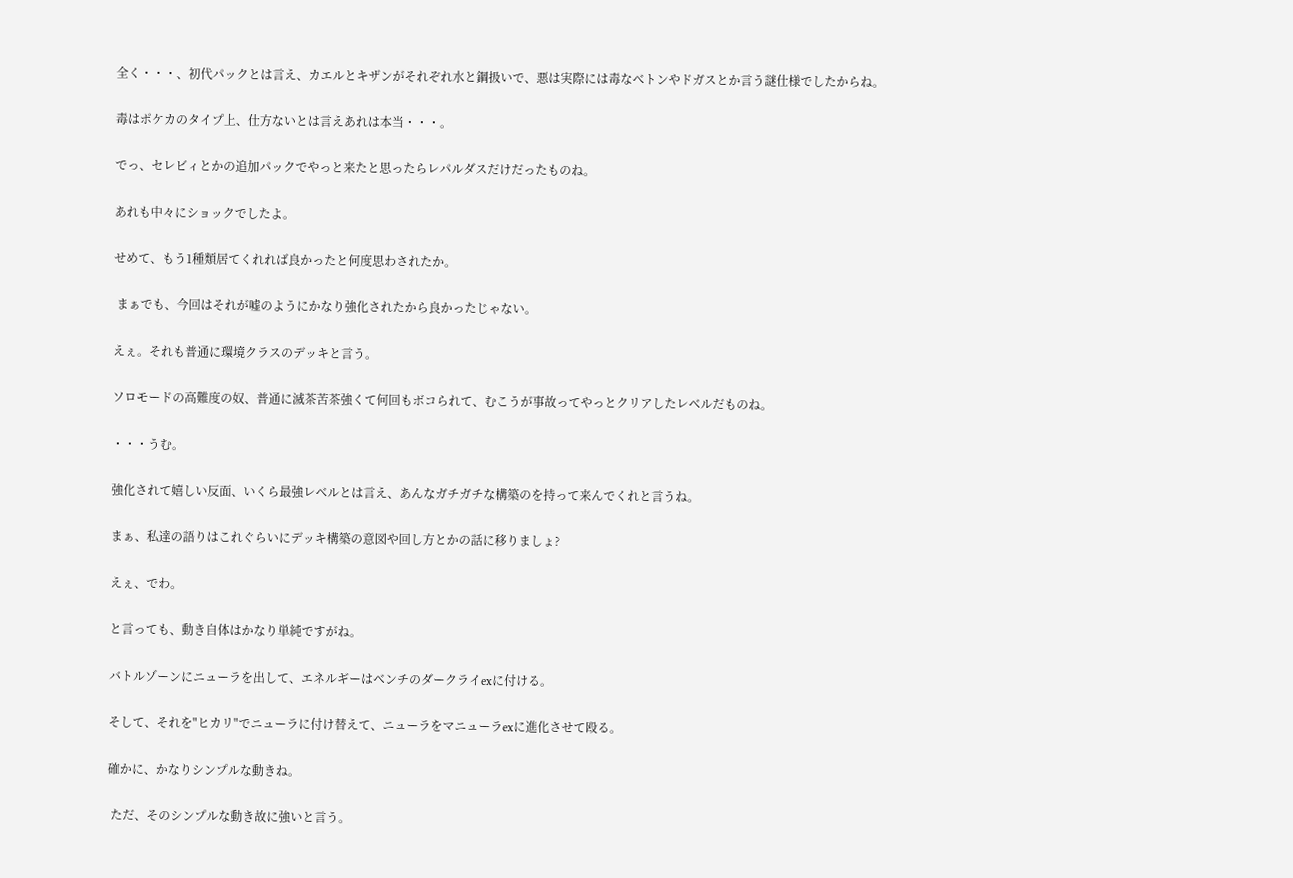全く・・・、初代パックとは言え、カエルとキザンがそれぞれ水と鋼扱いで、悪は実際には毒なべトンやドガスとか言う謎仕様でしたからね。

毒はポケカのタイプ上、仕方ないとは言えあれは本当・・・。

でっ、セレビィとかの追加パックでやっと来たと思ったらレパルダスだけだったものね。

あれも中々にショックでしたよ。

せめて、もう1種類居てくれれば良かったと何度思わされたか。

 まぁでも、今回はそれが嘘のようにかなり強化されたから良かったじゃない。

えぇ。それも普通に環境クラスのデッキと言う。

ソロモードの高難度の奴、普通に滅茶苦茶強くて何回もボコられて、むこうが事故ってやっとクリアしたレベルだものね。

・・・うむ。

強化されて嬉しい反面、いくら最強レベルとは言え、あんなガチガチな構築のを持って来んでくれと言うね。

まぁ、私達の語りはこれぐらいにデッキ構築の意図や回し方とかの話に移りましょ?

えぇ、でわ。

と言っても、動き自体はかなり単純ですがね。

バトルゾーンにニューラを出して、エネルギーはベンチのダークライexに付ける。

そして、それを"ヒカリ"でニューラに付け替えて、ニューラをマニューラexに進化させて殴る。

確かに、かなりシンプルな動きね。

 ただ、そのシンプルな動き故に強いと言う。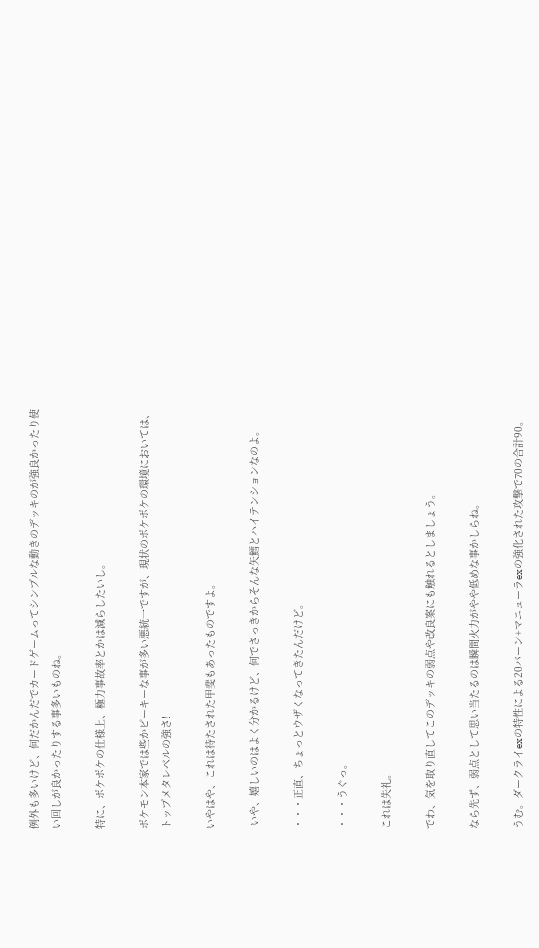例外も多いけど、何だかんだでカードゲームってシンプルな動きのデッキのが強良かったり使い回しが良かったりする事多いものね。

特に、ポケポケの仕様上、極力事故率とかは減らしたいし。

ポケモン本家では些かピーキーな事が多い悪統一ですが、現状のポケポケの環境においては、トップメタレベルの強さ!

いやはや、これは待たされた甲斐もあったものですよ。

 いや、嬉しいのはよく分かるけど、何でさっきからそんな矢鱈とハイテンションなのよ。

・・・正直、ちょっとウザくなってきたんだけど。

・・・うぐっ。

これは失礼。

でわ、気を取り直してこのデッキの弱点や改良案にも触れるとしましょう。

なら先ず、弱点として思い当たるのは瞬間火力がやや低めな事かしらね。

うむ。ダークライexの特性による20バーン+マニューラexの強化された攻撃で70の合計90。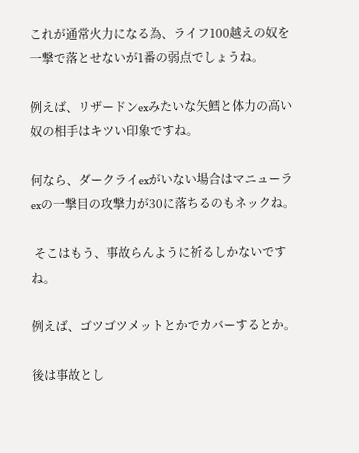これが通常火力になる為、ライフ100越えの奴を一撃で落とせないが1番の弱点でしょうね。

例えば、リザードンexみたいな矢鱈と体力の高い奴の相手はキツい印象ですね。

何なら、ダークライexがいない場合はマニューラexの一撃目の攻撃力が30に落ちるのもネックね。

 そこはもう、事故らんように祈るしかないですね。

例えば、ゴツゴツメットとかでカバーするとか。

後は事故とし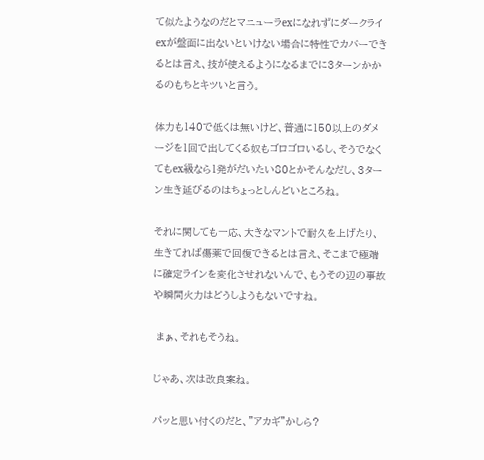て似たようなのだとマニューラexになれずにダークライexが盤面に出ないといけない場合に特性でカバーできるとは言え、技が使えるようになるまでに3ターンかかるのもちとキツいと言う。

体力も140で低くは無いけど、普通に150以上のダメージを1回で出してくる奴もゴロゴロいるし、そうでなくてもex級なら1発がだいたい80とかそんなだし、3ターン生き延びるのはちょっとしんどいところね。

それに関しても一応、大きなマントで耐久を上げたり、生きてれば傷薬で回復できるとは言え、そこまで極端に確定ラインを変化させれないんで、もうその辺の事故や瞬間火力はどうしようもないですね。

 まぁ、それもそうね。

じゃあ、次は改良案ね。

パッと思い付くのだと、"アカギ"かしら?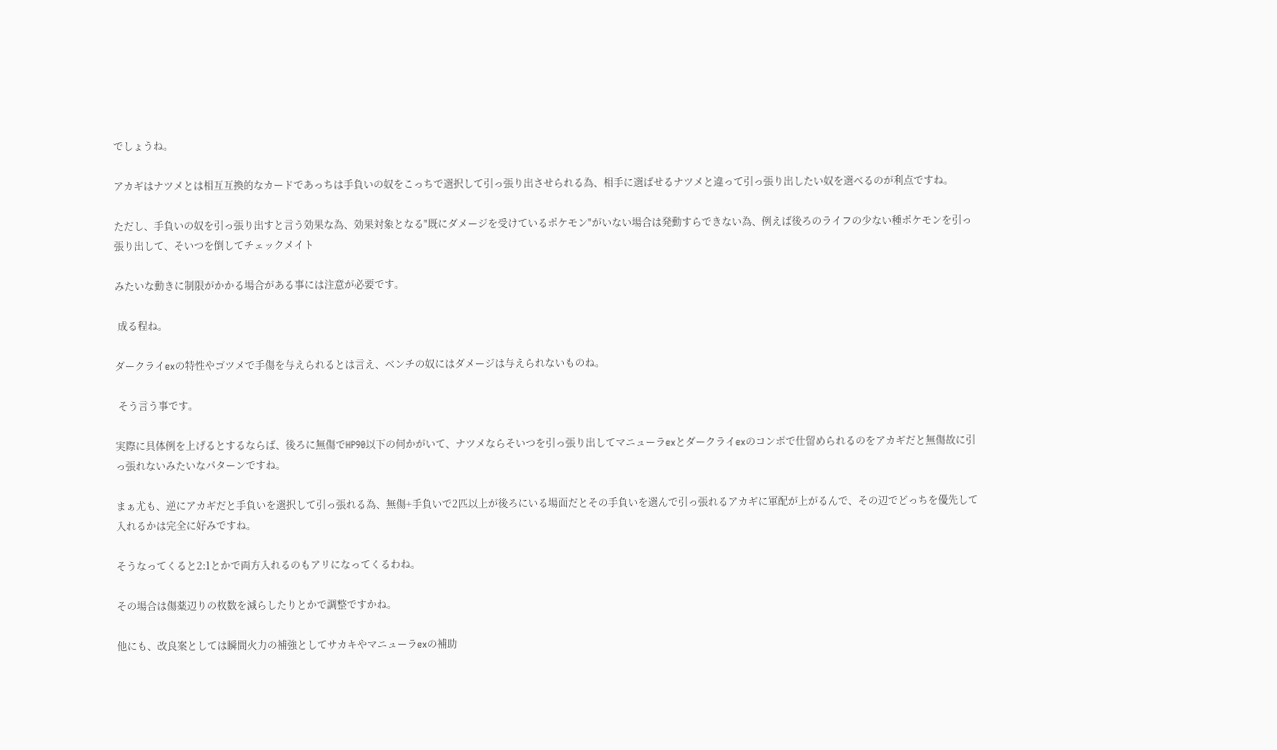でしょうね。

アカギはナツメとは相互互換的なカードであっちは手負いの奴をこっちで選択して引っ張り出させられる為、相手に選ばせるナツメと違って引っ張り出したい奴を選べるのが利点ですね。

ただし、手負いの奴を引っ張り出すと言う効果な為、効果対象となる"既にダメージを受けているポケモン"がいない場合は発動すらできない為、例えば後ろのライフの少ない種ポケモンを引っ張り出して、そいつを倒してチェックメイト

みたいな動きに制限がかかる場合がある事には注意が必要です。

 成る程ね。

ダークライexの特性やゴツメで手傷を与えられるとは言え、ベンチの奴にはダメージは与えられないものね。

 そう言う事です。

実際に具体例を上げるとするならば、後ろに無傷でHP90以下の何かがいて、ナツメならそいつを引っ張り出してマニューラexとダークライexのコンボで仕留められるのをアカギだと無傷故に引っ張れないみたいなパターンですね。

まぁ尤も、逆にアカギだと手負いを選択して引っ張れる為、無傷+手負いで2匹以上が後ろにいる場面だとその手負いを選んで引っ張れるアカギに軍配が上がるんで、その辺でどっちを優先して入れるかは完全に好みですね。

そうなってくると2:1とかで両方入れるのもアリになってくるわね。

その場合は傷薬辺りの枚数を減らしたりとかで調整ですかね。

他にも、改良案としては瞬間火力の補強としてサカキやマニューラexの補助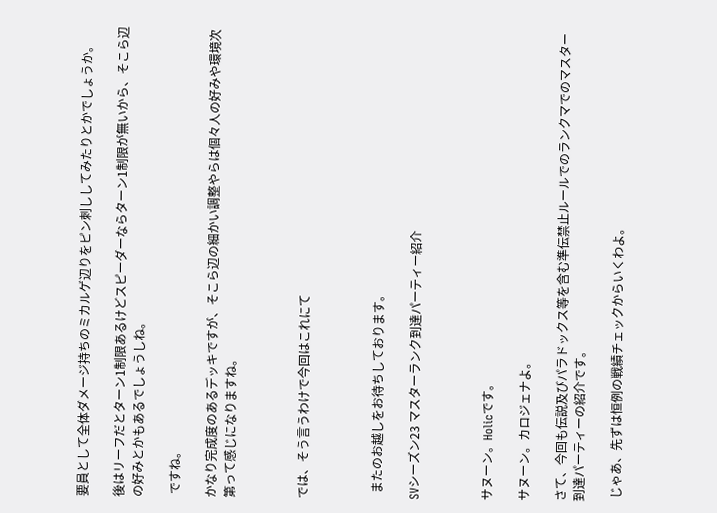要員として全体ダメージ持ちのミカルゲ辺りをピン刺ししてみたりとかでしょうか。

後はリーフだとターン1制限あるけどスピーダーならターン1制限が無いから、そこら辺の好みとかもあるでしょうしね。

 ですね。

かなり完成度のあるデッキですが、そこら辺の細かい調整やらは個々人の好みや環境次第って感じになりますね。



では、そう言うわけで今回はこれにて



  またのお越しをお待ちしております。

SVシーズン23 マスターランク到達パーティー紹介



サヌーン。Holicです。

サヌーン。カロジェナよ。

さて、今回も伝説及びパラドックス等を含む準伝禁止ルールでのランクマでのマスター到達パーティーの紹介です。

 じゃあ、先ずは恒例の戦績チェックからいくわよ。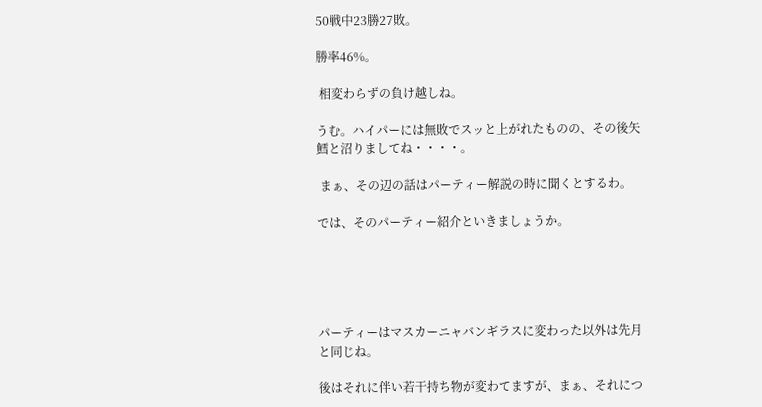50戦中23勝27敗。

勝率46%。

 相変わらずの負け越しね。

うむ。ハイパーには無敗でスッと上がれたものの、その後矢鱈と沼りましてね・・・・。

 まぁ、その辺の話はパーティー解説の時に聞くとするわ。

では、そのパーティー紹介といきましょうか。





パーティーはマスカーニャバンギラスに変わった以外は先月と同じね。

後はそれに伴い若干持ち物が変わてますが、まぁ、それにつ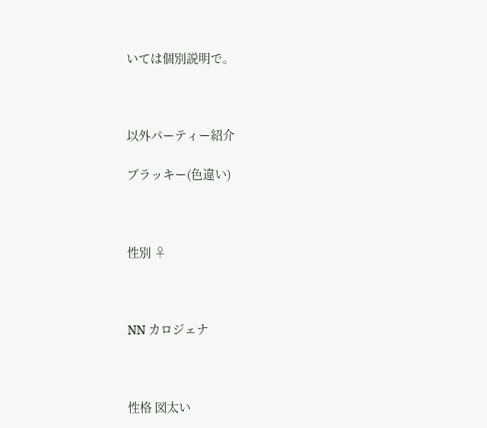いては個別説明で。



以外パーティー紹介

ブラッキー(色違い)



性別 ♀



NN カロジェナ



性格 図太い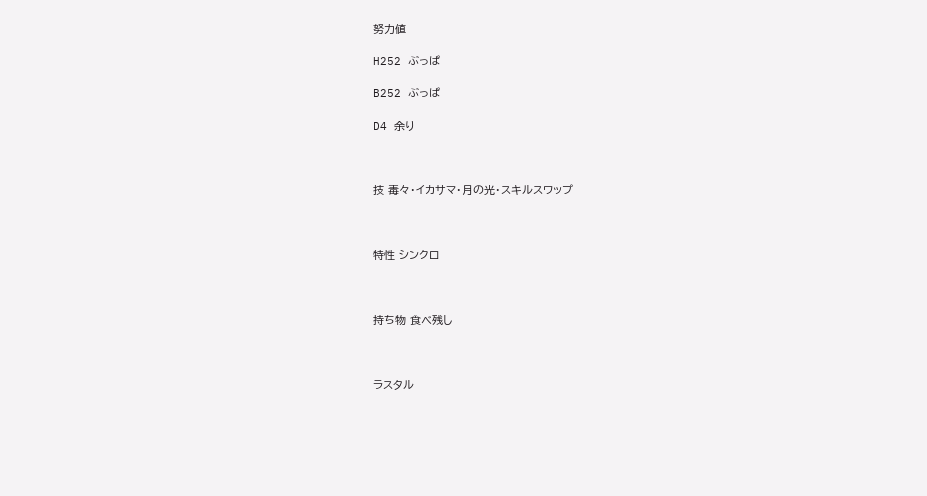努力値

H252 ぶっぱ

B252 ぶっぱ

D4 余り



技 毒々・イカサマ・月の光・スキルスワップ



特性 シンクロ



持ち物 食べ残し



ラスタル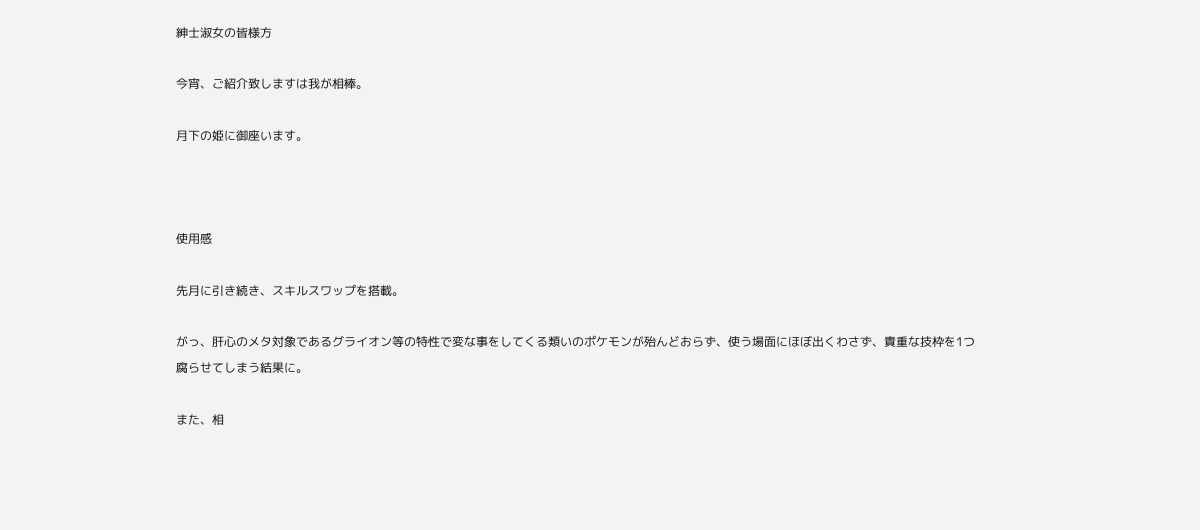紳士淑女の皆様方

今宵、ご紹介致しますは我が相棒。

月下の姫に御座います。



使用感

先月に引き続き、スキルスワップを搭載。

がっ、肝心のメタ対象であるグライオン等の特性で変な事をしてくる類いのポケモンが殆んどおらず、使う場面にほぼ出くわさず、貴重な技枠を1つ腐らせてしまう結果に。

また、相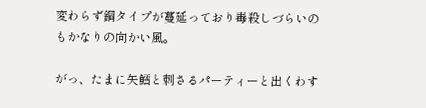変わらず鋼タイプが蔓延っており毒殺しづらいのもかなりの向かい風。

がっ、たまに矢鱈と刺さるパーティーと出くわす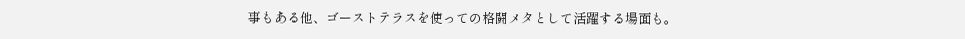事もある他、ゴーストテラスを使っての格闘メタとして活躍する場面も。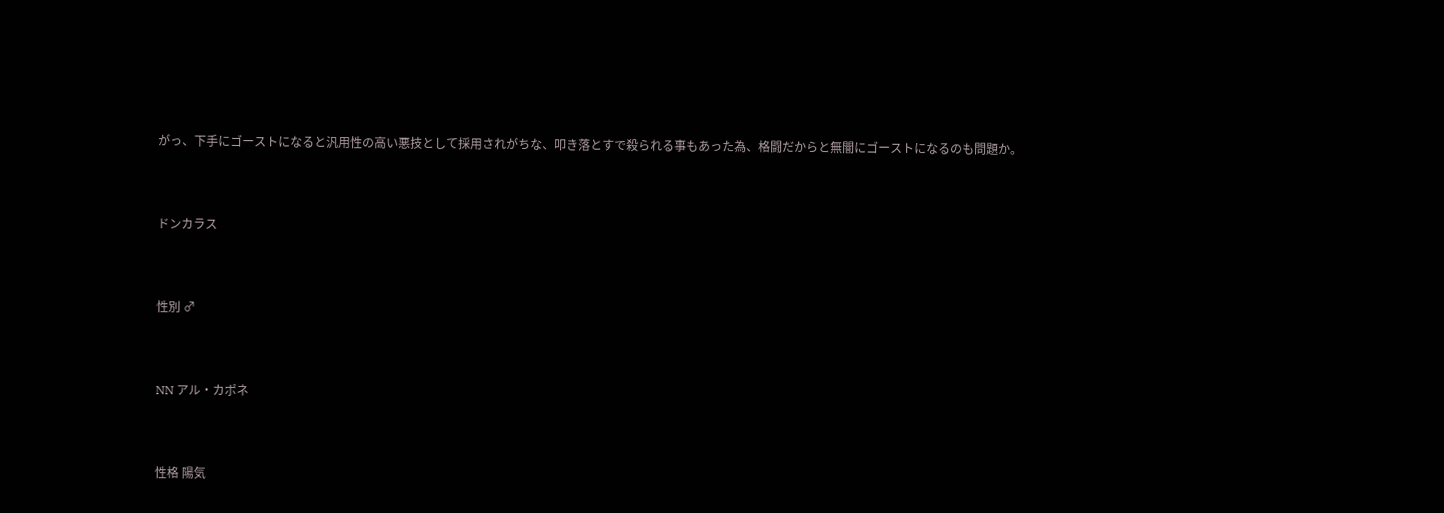がっ、下手にゴーストになると汎用性の高い悪技として採用されがちな、叩き落とすで殺られる事もあった為、格闘だからと無闇にゴーストになるのも問題か。



ドンカラス



性別 ♂



NN アル・カポネ



性格 陽気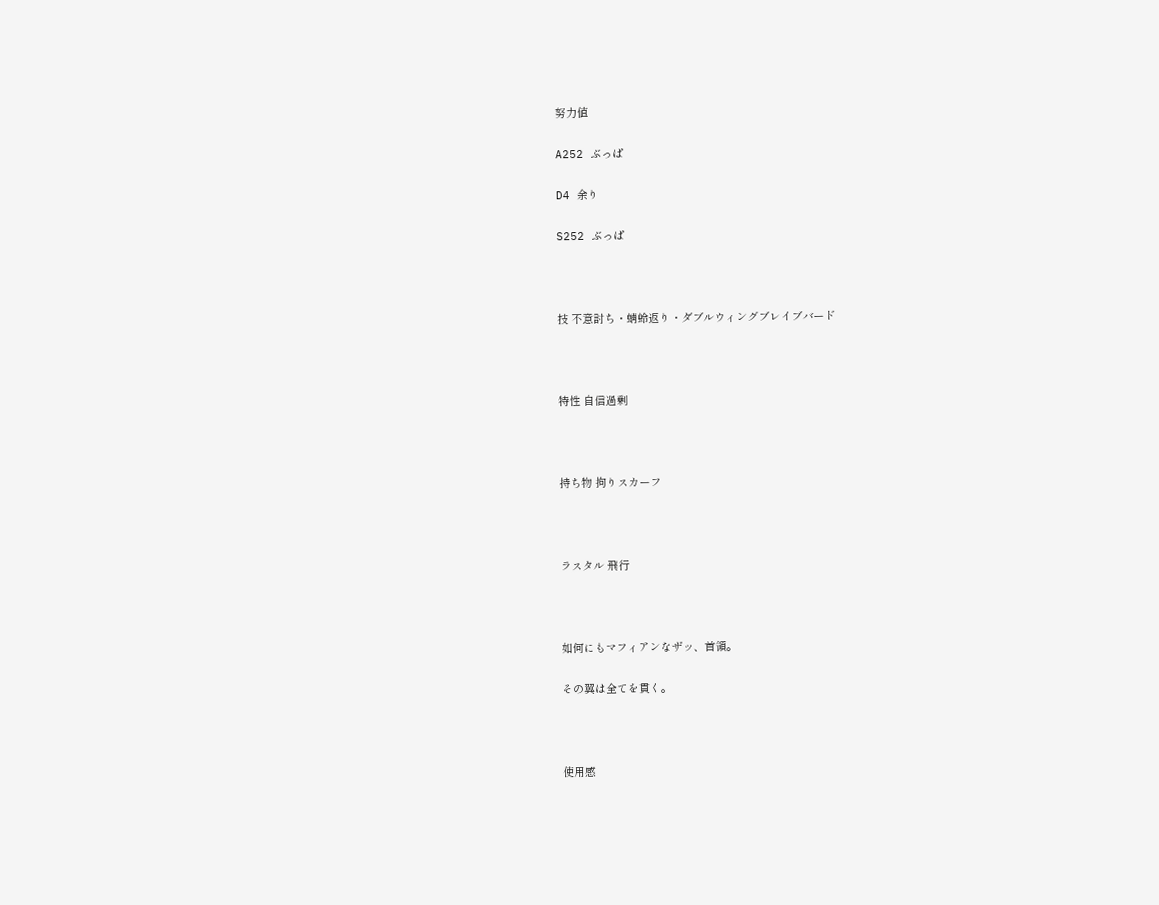努力値

A252 ぶっぱ

D4 余り

S252 ぶっぱ



技 不意討ち・蜻蛉返り・ダブルウィングブレイブバード



特性 自信過剰



持ち物 拘りスカーフ



ラスタル 飛行



如何にもマフィアンなザッ、首領。

その翼は全てを貫く。



使用感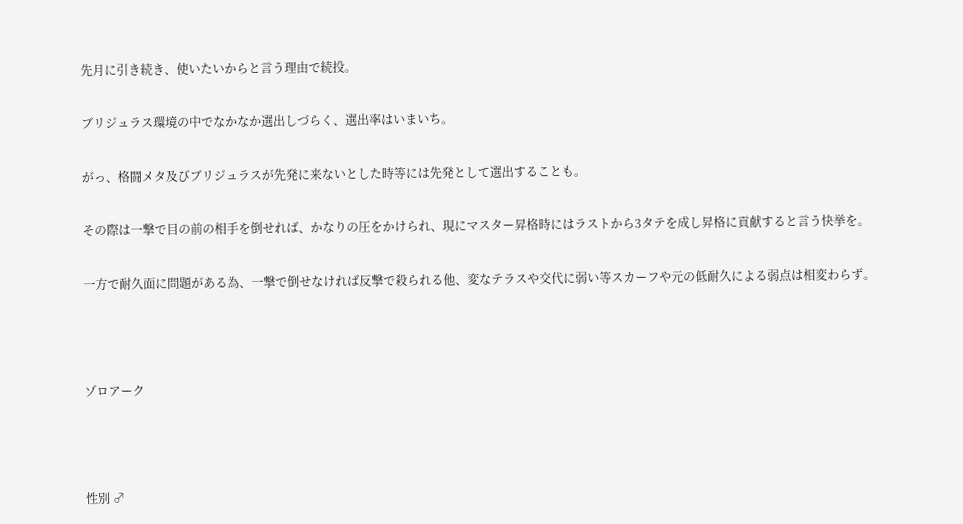先月に引き続き、使いたいからと言う理由で続投。

ブリジュラス環境の中でなかなか選出しづらく、選出率はいまいち。

がっ、格闘メタ及びブリジュラスが先発に来ないとした時等には先発として選出することも。

その際は一撃で目の前の相手を倒せれば、かなりの圧をかけられ、現にマスター昇格時にはラストから3タテを成し昇格に貢献すると言う快挙を。

一方で耐久面に問題がある為、一撃で倒せなければ反撃で殺られる他、変なテラスや交代に弱い等スカーフや元の低耐久による弱点は相変わらず。



ゾロアーク



性別 ♂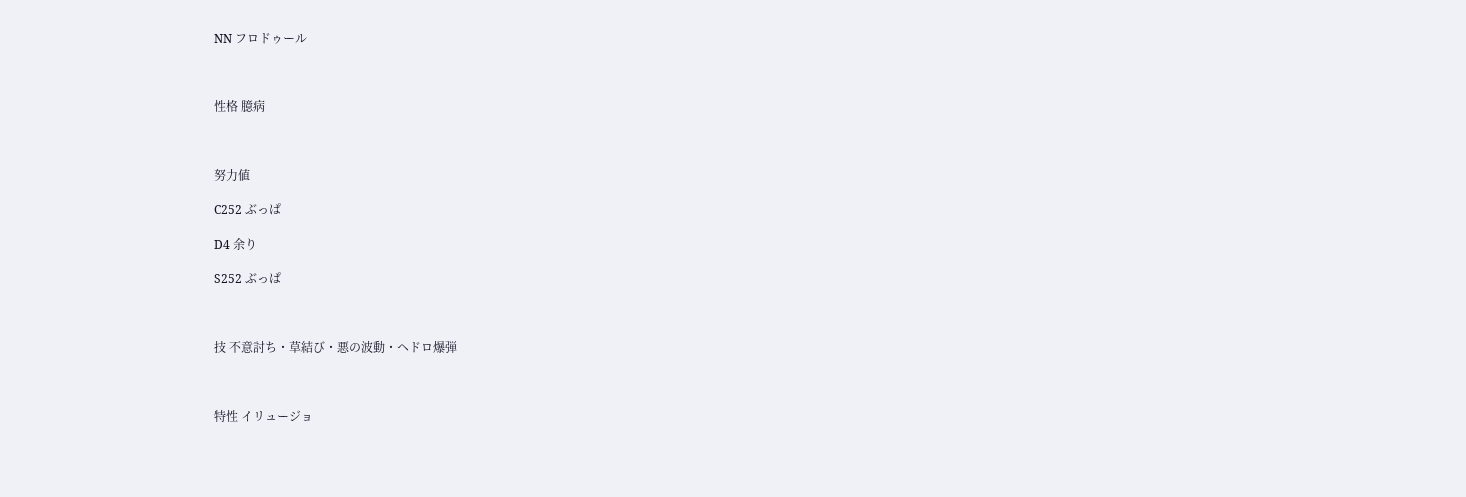NN フロドゥール



性格 臆病



努力値

C252 ぶっぱ

D4 余り

S252 ぶっぱ



技 不意討ち・草結び・悪の波動・ヘドロ爆弾



特性 イリュージョ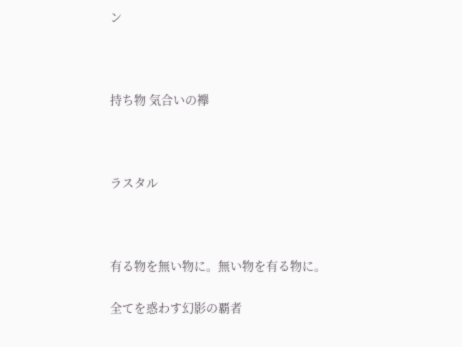ン



持ち物 気合いの襷



ラスタル



有る物を無い物に。無い物を有る物に。

全てを惑わす幻影の覇者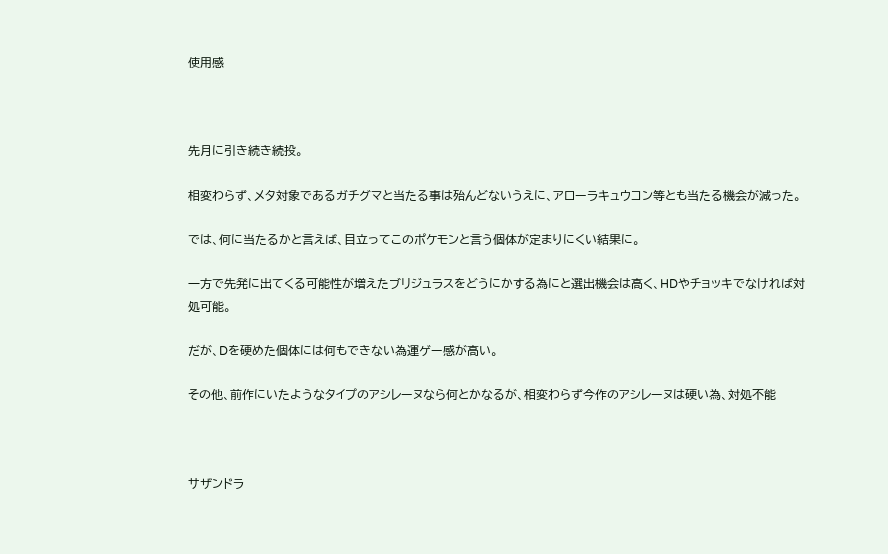使用感



先月に引き続き続投。

相変わらず、メタ対象であるガチグマと当たる事は殆んどないうえに、アローラキュウコン等とも当たる機会が減った。

では、何に当たるかと言えば、目立ってこのポケモンと言う個体が定まりにくい結果に。

一方で先発に出てくる可能性が増えたブリジュラスをどうにかする為にと選出機会は高く、HDやチョッキでなければ対処可能。

だが、Dを硬めた個体には何もできない為運ゲー感が高い。

その他、前作にいたようなタイプのアシレーヌなら何とかなるが、相変わらず今作のアシレーヌは硬い為、対処不能



サザンドラ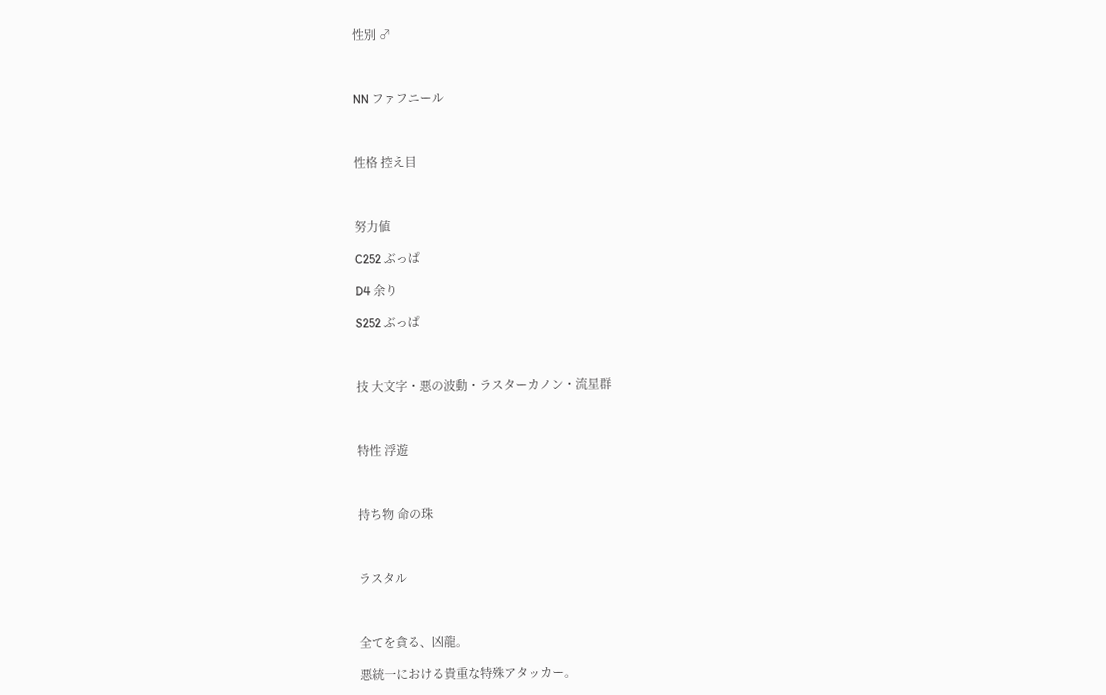性別 ♂



NN ファフニール



性格 控え目



努力値

C252 ぶっぱ

D4 余り

S252 ぶっぱ



技 大文字・悪の波動・ラスターカノン・流星群



特性 浮遊



持ち物 命の珠



ラスタル



全てを貪る、凶龍。

悪統一における貴重な特殊アタッカー。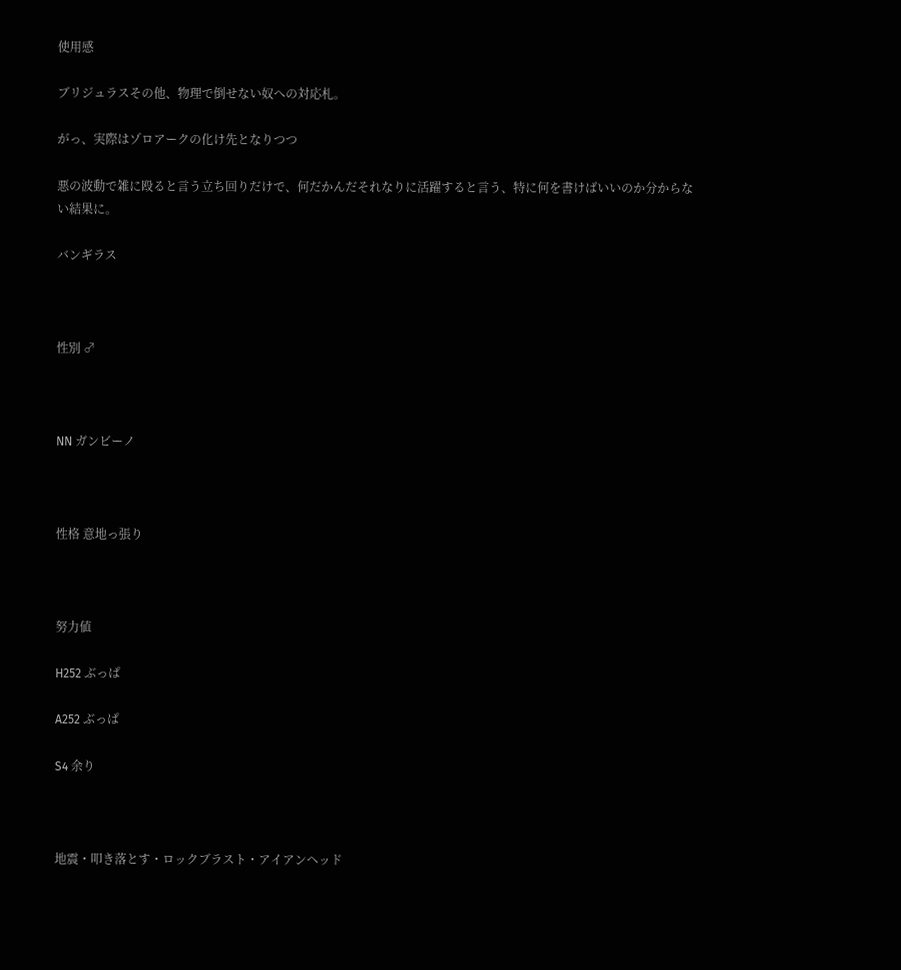使用感

ブリジュラスその他、物理で倒せない奴への対応札。

がっ、実際はゾロアークの化け先となりつつ

悪の波動で雑に殴ると言う立ち回りだけで、何だかんだそれなりに活躍すると言う、特に何を書けばいいのか分からない結果に。

バンギラス



性別 ♂



NN ガンビーノ



性格 意地っ張り



努力値

H252 ぶっぱ

A252 ぶっぱ

S4 余り



地震・叩き落とす・ロックブラスト・アイアンヘッド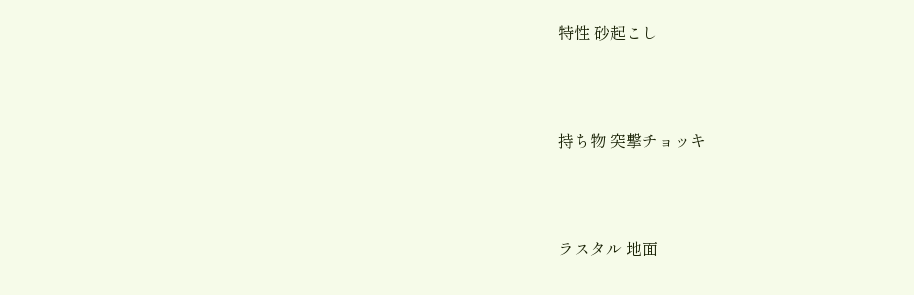特性 砂起こし



持ち物 突撃チョッキ



ラスタル 地面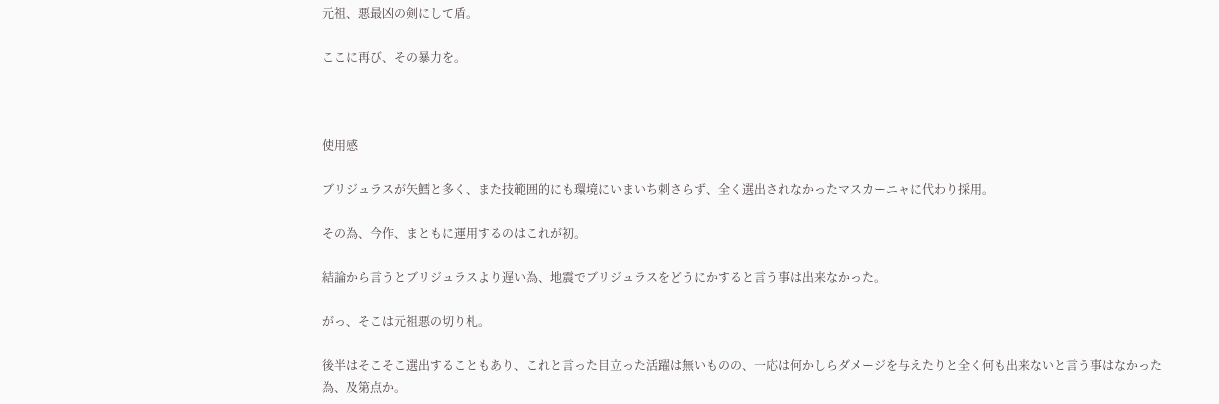元祖、悪最凶の剣にして盾。

ここに再び、その暴力を。



使用感

ブリジュラスが矢鱈と多く、また技範囲的にも環境にいまいち刺さらず、全く選出されなかったマスカーニャに代わり採用。

その為、今作、まともに運用するのはこれが初。

結論から言うとブリジュラスより遅い為、地震でブリジュラスをどうにかすると言う事は出来なかった。

がっ、そこは元祖悪の切り札。

後半はそこそこ選出することもあり、これと言った目立った活躍は無いものの、一応は何かしらダメージを与えたりと全く何も出来ないと言う事はなかった為、及第点か。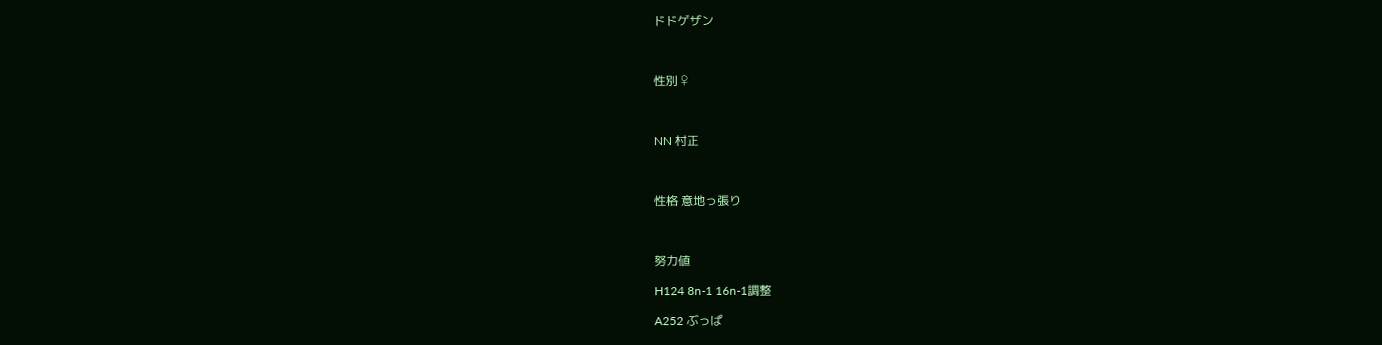ドドゲザン



性別 ♀



NN 村正



性格 意地っ張り



努力値

H124 8n-1 16n-1調整

A252 ぶっぱ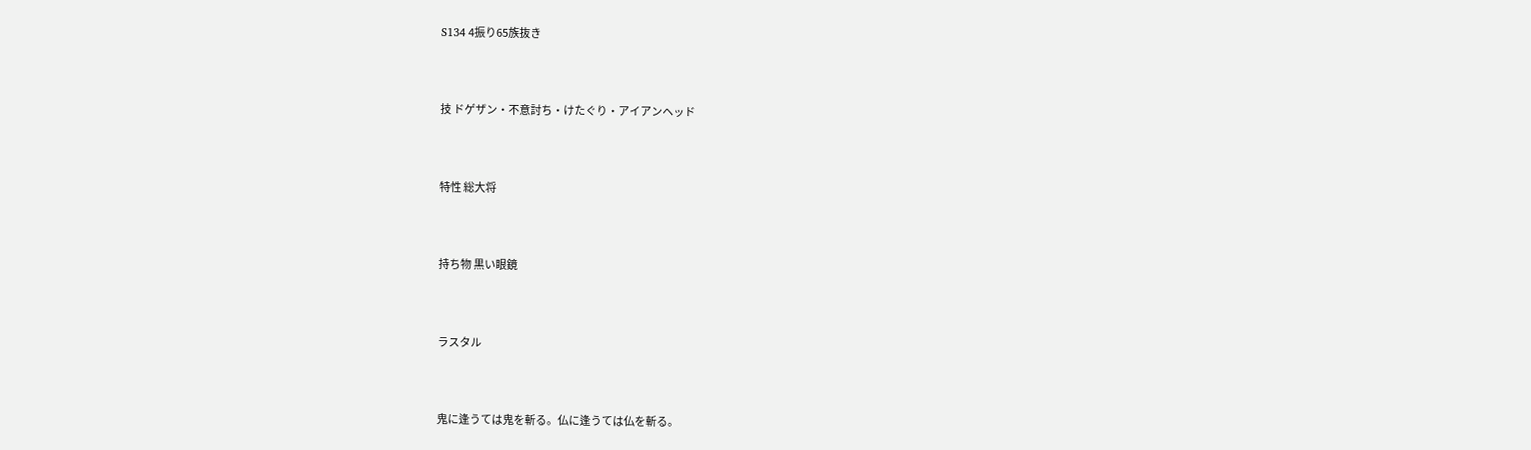S134 4振り65族抜き



技 ドゲザン・不意討ち・けたぐり・アイアンヘッド



特性 総大将



持ち物 黒い眼鏡



ラスタル



鬼に逢うては鬼を斬る。仏に逢うては仏を斬る。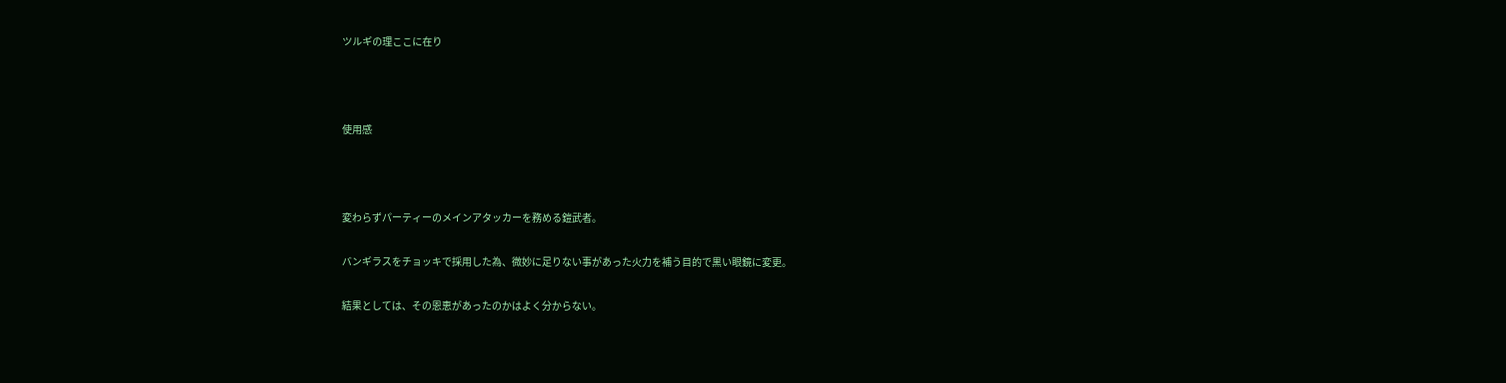ツルギの理ここに在り



使用感



変わらずパーティーのメインアタッカーを務める鎧武者。

バンギラスをチョッキで採用した為、微妙に足りない事があった火力を補う目的で黒い眼鏡に変更。

結果としては、その恩恵があったのかはよく分からない。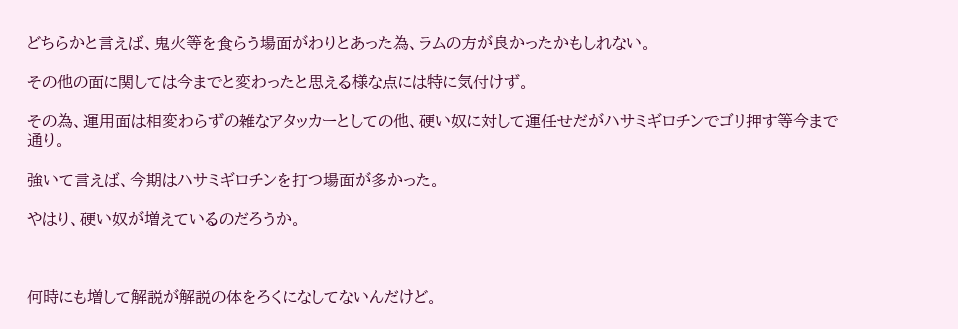どちらかと言えば、鬼火等を食らう場面がわりとあった為、ラムの方が良かったかもしれない。

その他の面に関しては今までと変わったと思える様な点には特に気付けず。

その為、運用面は相変わらずの雑なアタッカーとしての他、硬い奴に対して運任せだがハサミギロチンでゴリ押す等今まで通り。

強いて言えば、今期はハサミギロチンを打つ場面が多かった。

やはり、硬い奴が増えているのだろうか。



何時にも増して解説が解説の体をろくになしてないんだけど。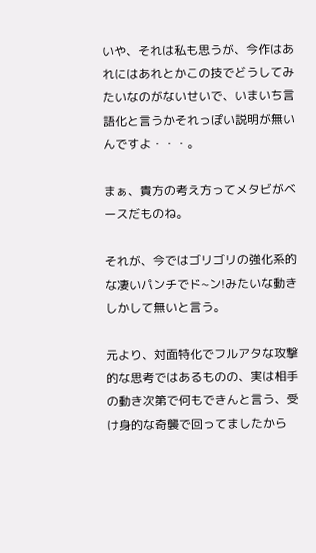いや、それは私も思うが、今作はあれにはあれとかこの技でどうしてみたいなのがないせいで、いまいち言語化と言うかそれっぽい説明が無いんですよ・・・。

まぁ、貴方の考え方ってメタビがベースだものね。

それが、今ではゴリゴリの強化系的な凄いパンチでド~ン!みたいな動きしかして無いと言う。

元より、対面特化でフルアタな攻撃的な思考ではあるものの、実は相手の動き次第で何もできんと言う、受け身的な奇襲で回ってましたから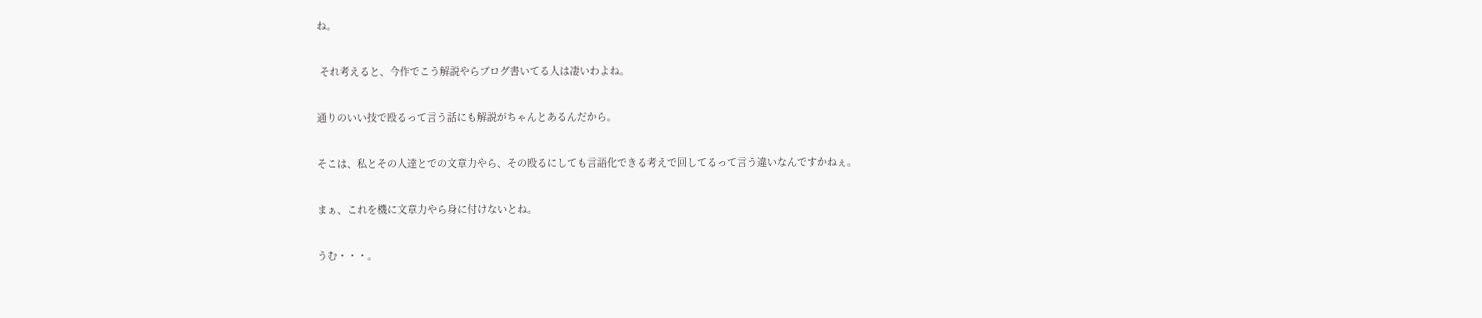ね。

 それ考えると、今作でこう解説やらブログ書いてる人は凄いわよね。

通りのいい技で殴るって言う話にも解説がちゃんとあるんだから。

そこは、私とその人達とでの文章力やら、その殴るにしても言語化できる考えで回してるって言う違いなんですかねぇ。

まぁ、これを機に文章力やら身に付けないとね。

うむ・・・。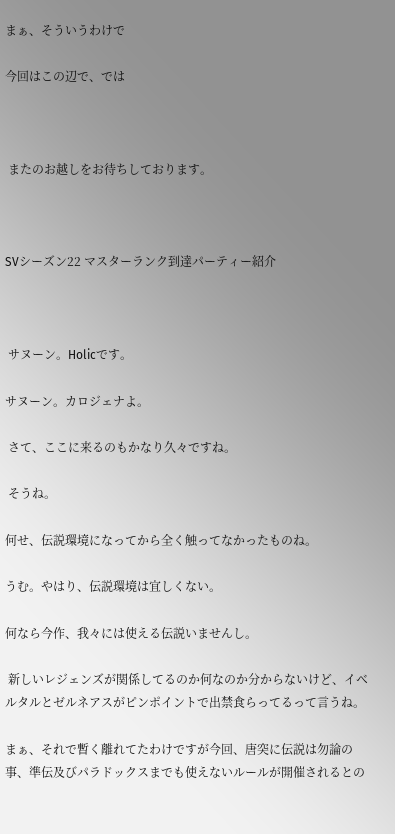まぁ、そういうわけで

今回はこの辺で、では



 またのお越しをお待ちしております。



SVシーズン22 マスターランク到達パーティー紹介



 サヌーン。Holicです。

サヌーン。カロジェナよ。

 さて、ここに来るのもかなり久々ですね。

 そうね。

何せ、伝説環境になってから全く触ってなかったものね。

うむ。やはり、伝説環境は宜しくない。

何なら今作、我々には使える伝説いませんし。

 新しいレジェンズが関係してるのか何なのか分からないけど、イベルタルとゼルネアスがピンポイントで出禁食らってるって言うね。

まぁ、それで暫く離れてたわけですが今回、唐突に伝説は勿論の事、準伝及びパラドックスまでも使えないルールが開催されるとの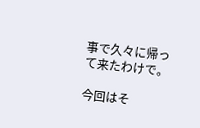事で久々に帰って来たわけで。

今回はそ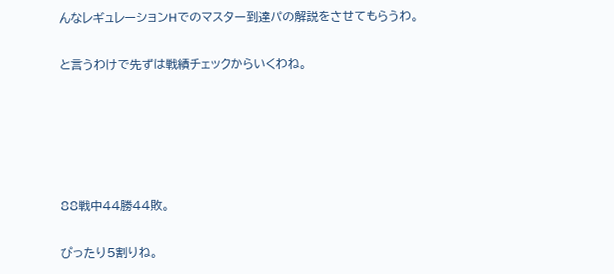んなレギュレーションHでのマスター到達パの解説をさせてもらうわ。

と言うわけで先ずは戦績チェックからいくわね。





88戦中44勝44敗。

ぴったり5割りね。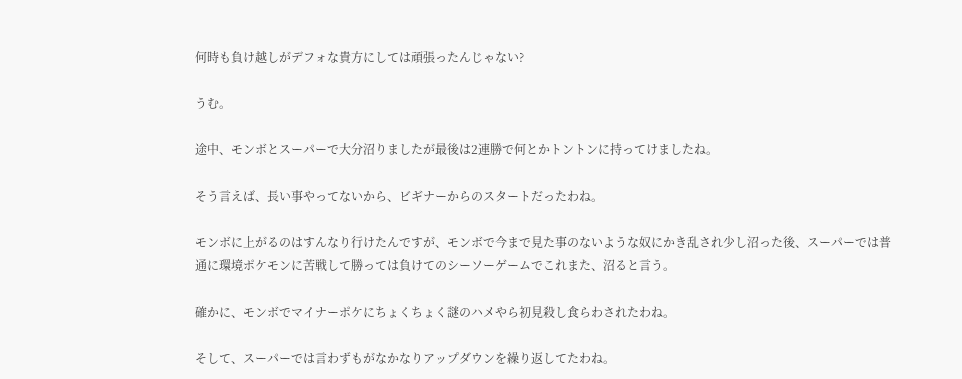何時も負け越しがデフォな貴方にしては頑張ったんじゃない?

うむ。

途中、モンボとスーパーで大分沼りましたが最後は2連勝で何とかトントンに持ってけましたね。

そう言えば、長い事やってないから、ビギナーからのスタートだったわね。

モンボに上がるのはすんなり行けたんですが、モンボで今まで見た事のないような奴にかき乱され少し沼った後、スーパーでは普通に環境ポケモンに苦戦して勝っては負けてのシーソーゲームでこれまた、沼ると言う。

確かに、モンボでマイナーポケにちょくちょく謎のハメやら初見殺し食らわされたわね。

そして、スーパーでは言わずもがなかなりアップダウンを繰り返してたわね。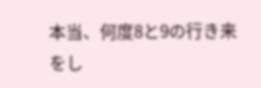本当、何度8と9の行き来をし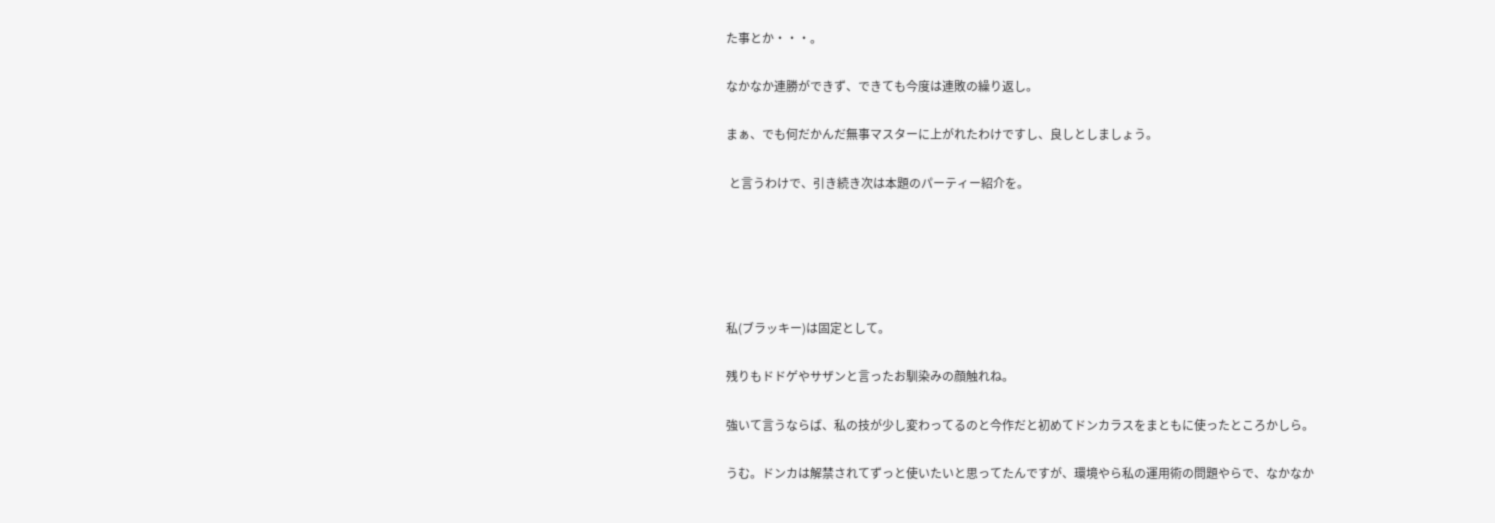た事とか・・・。

なかなか連勝ができず、できても今度は連敗の繰り返し。

まぁ、でも何だかんだ無事マスターに上がれたわけですし、良しとしましょう。

 と言うわけで、引き続き次は本題のパーティー紹介を。





私(ブラッキー)は固定として。

残りもドドゲやサザンと言ったお馴染みの顔触れね。

強いて言うならば、私の技が少し変わってるのと今作だと初めてドンカラスをまともに使ったところかしら。

うむ。ドンカは解禁されてずっと使いたいと思ってたんですが、環境やら私の運用術の問題やらで、なかなか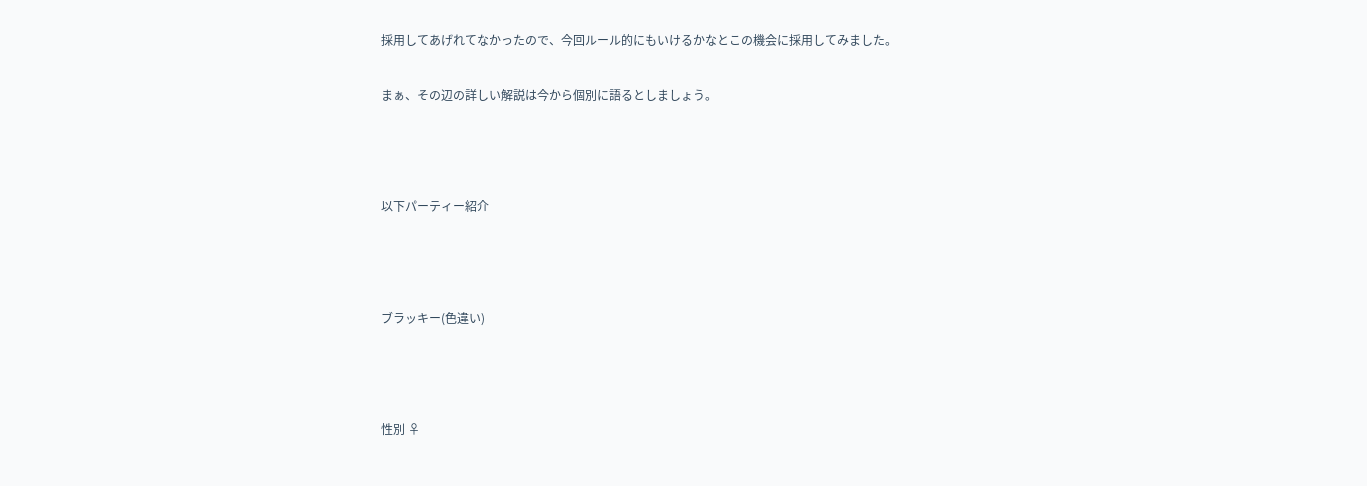採用してあげれてなかったので、今回ルール的にもいけるかなとこの機会に採用してみました。

まぁ、その辺の詳しい解説は今から個別に語るとしましょう。



以下パーティー紹介



ブラッキー(色違い)



性別 ♀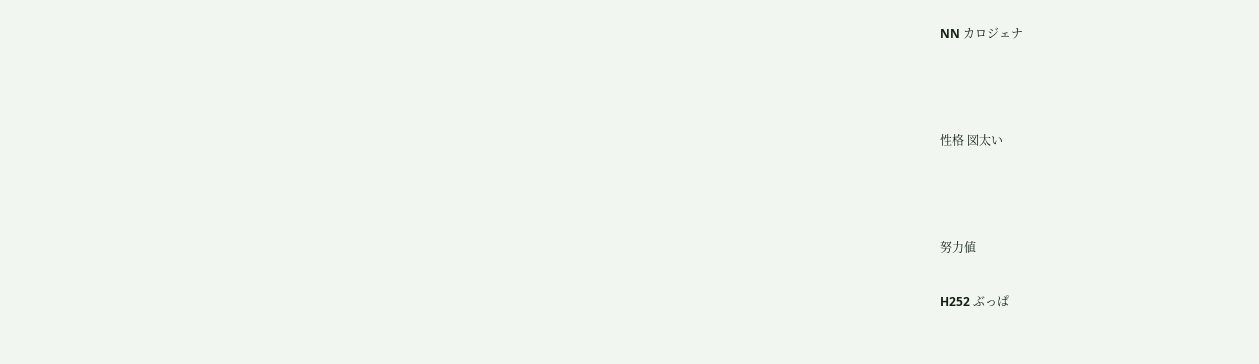NN カロジェナ



性格 図太い



努力値

H252 ぶっぱ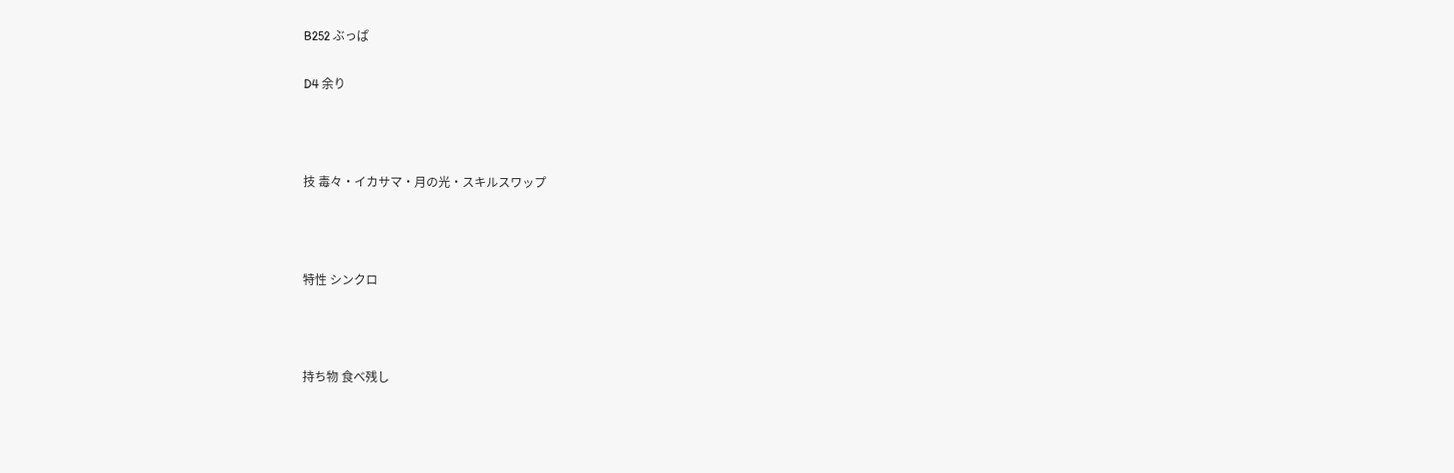B252 ぶっぱ

D4 余り



技 毒々・イカサマ・月の光・スキルスワップ



特性 シンクロ



持ち物 食べ残し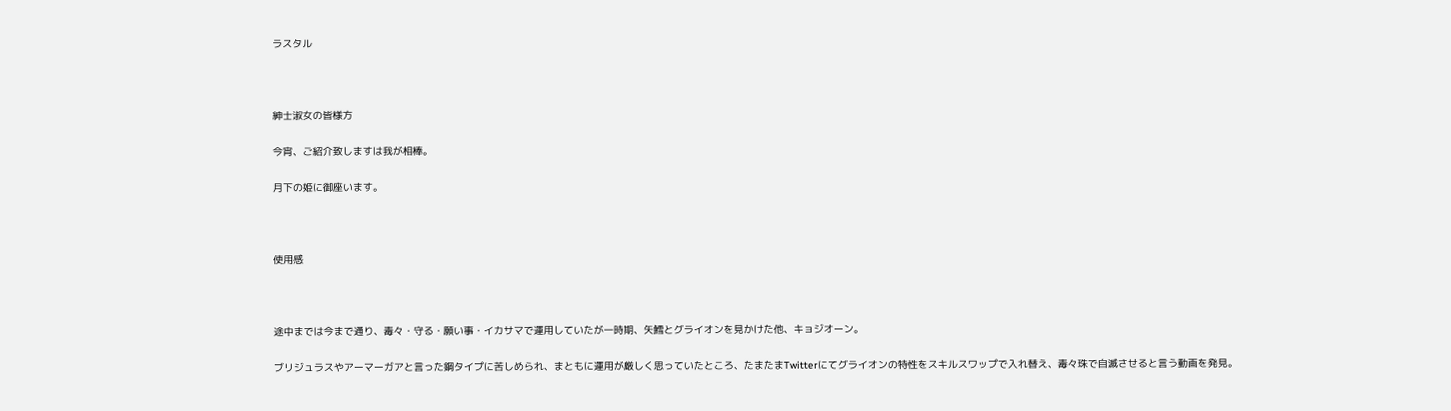ラスタル



紳士淑女の皆様方

今宵、ご紹介致しますは我が相棒。

月下の姫に御座います。



使用感



途中までは今まで通り、毒々・守る・願い事・イカサマで運用していたが一時期、矢鱈とグライオンを見かけた他、キョジオーン。

ブリジュラスやアーマーガアと言った鋼タイプに苦しめられ、まともに運用が厳しく思っていたところ、たまたまTwitterにてグライオンの特性をスキルスワップで入れ替え、毒々珠で自滅させると言う動画を発見。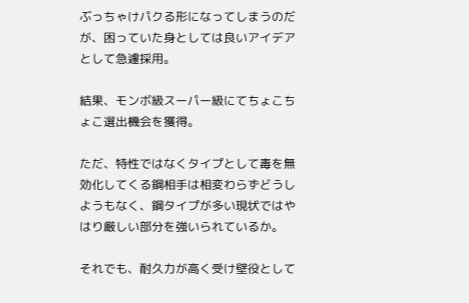ぶっちゃけパクる形になってしまうのだが、困っていた身としては良いアイデアとして急遽採用。

結果、モンボ級スーパー級にてちょこちょこ選出機会を獲得。

ただ、特性ではなくタイプとして毒を無効化してくる鋼相手は相変わらずどうしようもなく、鋼タイプが多い現状ではやはり厳しい部分を強いられているか。

それでも、耐久力が高く受け壁役として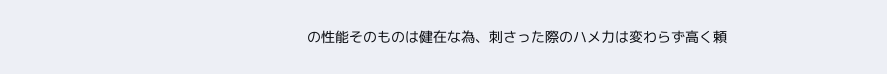の性能そのものは健在な為、刺さった際のハメ力は変わらず高く頼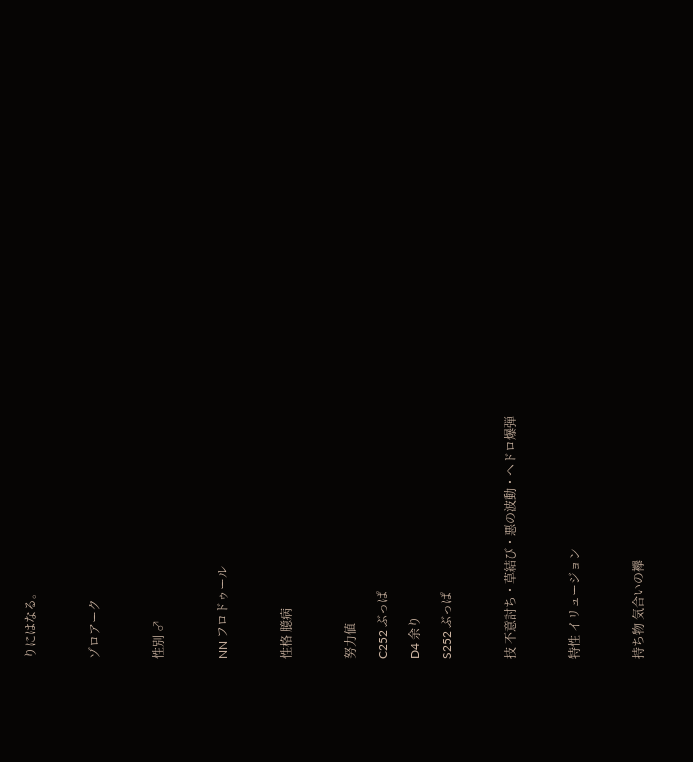りにはなる。



ゾロアーク



性別 ♂



NN フロドゥール



性格 臆病



努力値

C252 ぶっぱ

D4 余り

S252 ぶっぱ



技 不意討ち・草結び・悪の波動・ヘドロ爆弾



特性 イリュージョン



持ち物 気合いの襷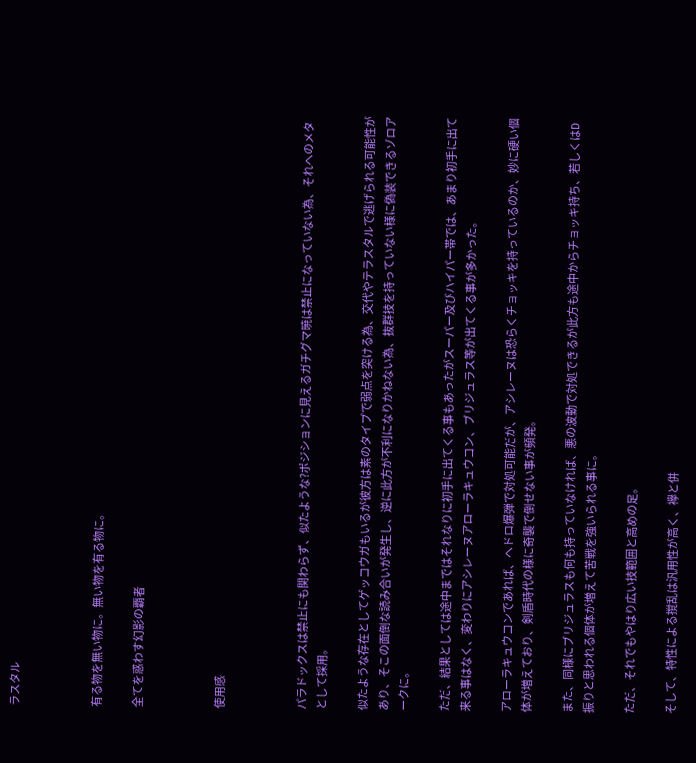ラスタル



有る物を無い物に。無い物を有る物に。

全てを惑わす幻影の覇者



使用感



パラドックスは禁止にも関わらず、似たような?ポジションに見えるガチグマ暁は禁止になっていない為、それへのメタとして採用。

似たような存在としてゲッコウガもいるが彼方は素のタイプで弱点を突ける為、交代やテラスタルで逃げられる可能性があり、そこの面倒な読み合いが発生し、逆に此方が不利になりかねない為、抜群技を持っていない様に偽装できるゾロアークに。

ただ、結果としては途中まではそれなりに初手に出てくる事もあったがスーパー及びハイパー帯では、あまり初手に出て来る事はなく、変わりにアシレーヌアローラキュウコン、ブリジュラス等が出てくる事が多かった。

アローラキュウコンであれば、ヘドロ爆弾で対処可能だが、アシレーヌは恐らくチョッキを持っているのか、妙に硬い個体が増えており、剣盾時代の様に奇襲で倒せない事が頻発。

また、同様にブリジュラスも何も持っていなければ、悪の波動で対処できるが此方も途中からチョッキ持ち、若しくはD振りと思われる個体が増えて苦戦を強いられる事に。

ただ、それでもやはり広い技範囲と高めの足。

そして、特性による撹乱は汎用性が高く、襷と併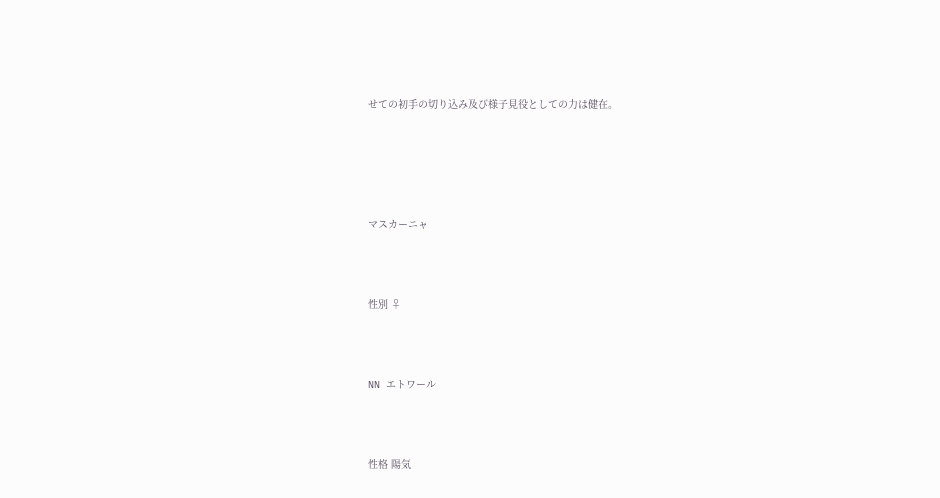せての初手の切り込み及び様子見役としての力は健在。





マスカーニャ



性別 ♀



NN エトワール



性格 陽気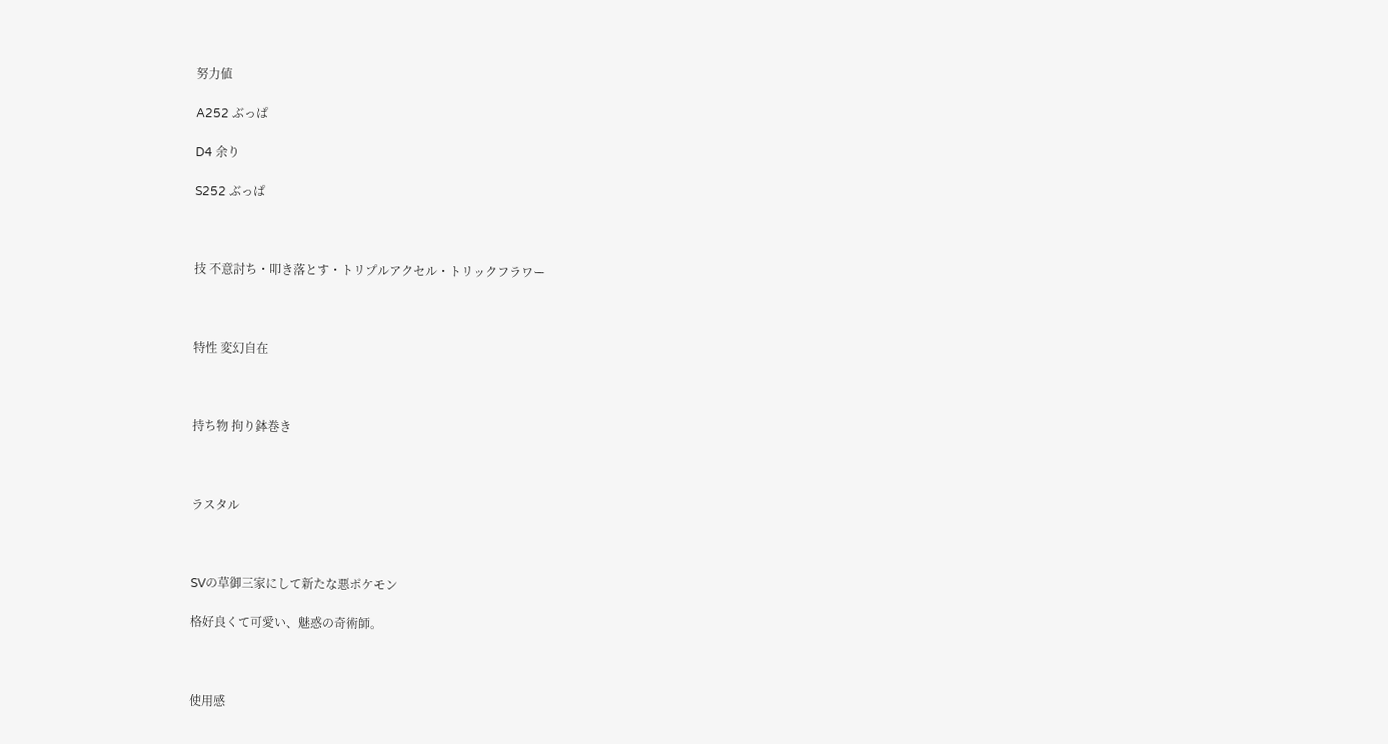努力値

A252 ぶっぱ

D4 余り

S252 ぶっぱ



技 不意討ち・叩き落とす・トリプルアクセル・トリックフラワー



特性 変幻自在



持ち物 拘り鉢巻き



ラスタル



SVの草御三家にして新たな悪ポケモン

格好良くて可愛い、魅惑の奇術師。



使用感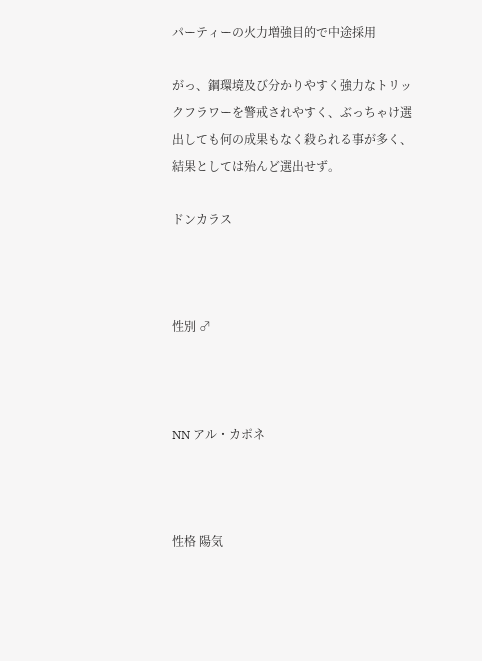パーティーの火力増強目的で中途採用

がっ、鋼環境及び分かりやすく強力なトリックフラワーを警戒されやすく、ぶっちゃけ選出しても何の成果もなく殺られる事が多く、結果としては殆んど選出せず。

ドンカラス



性別 ♂



NN アル・カポネ



性格 陽気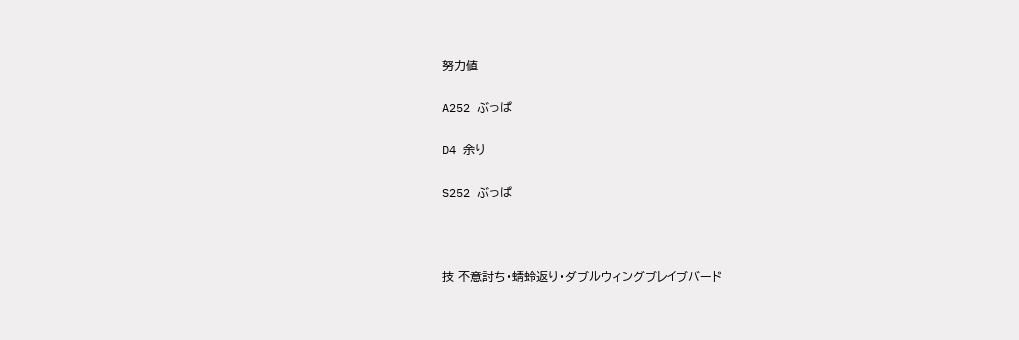努力値

A252 ぶっぱ

D4 余り

S252 ぶっぱ



技 不意討ち・蜻蛉返り・ダブルウィングブレイブバード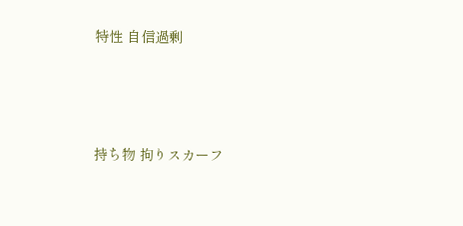特性 自信過剰



持ち物 拘りスカーフ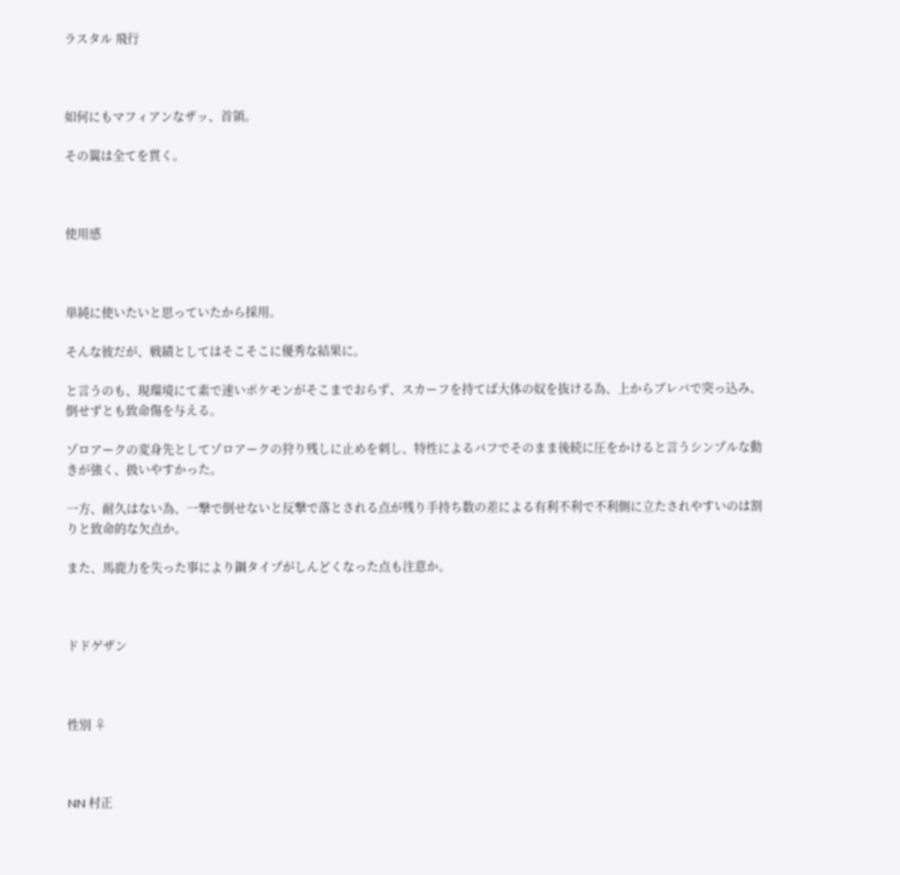ラスタル 飛行



如何にもマフィアンなザッ、首領。

その翼は全てを貫く。



使用感



単純に使いたいと思っていたから採用。

そんな彼だが、戦績としてはそこそこに優秀な結果に。

と言うのも、現環境にて素で速いポケモンがそこまでおらず、スカーフを持てば大体の奴を抜ける為、上からブレバで突っ込み、倒せずとも致命傷を与える。

ゾロアークの変身先としてゾロアークの狩り残しに止めを刺し、特性によるバフでそのまま後続に圧をかけると言うシンプルな動きが強く、扱いやすかった。

一方、耐久はない為、一撃で倒せないと反撃で落とされる点が残り手持ち数の差による有利不利で不利側に立たされやすいのは割りと致命的な欠点か。

また、馬鹿力を失った事により鋼タイプがしんどくなった点も注意か。



ドドゲザン



性別 ♀



NN 村正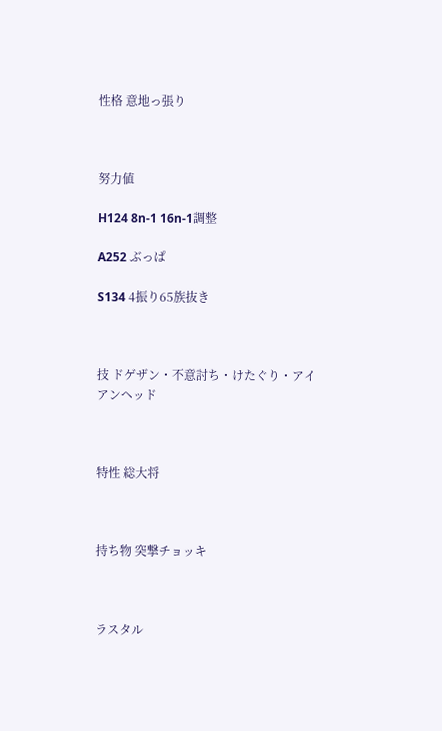性格 意地っ張り



努力値

H124 8n-1 16n-1調整

A252 ぶっぱ

S134 4振り65族抜き



技 ドゲザン・不意討ち・けたぐり・アイアンヘッド



特性 総大将



持ち物 突撃チョッキ



ラスタル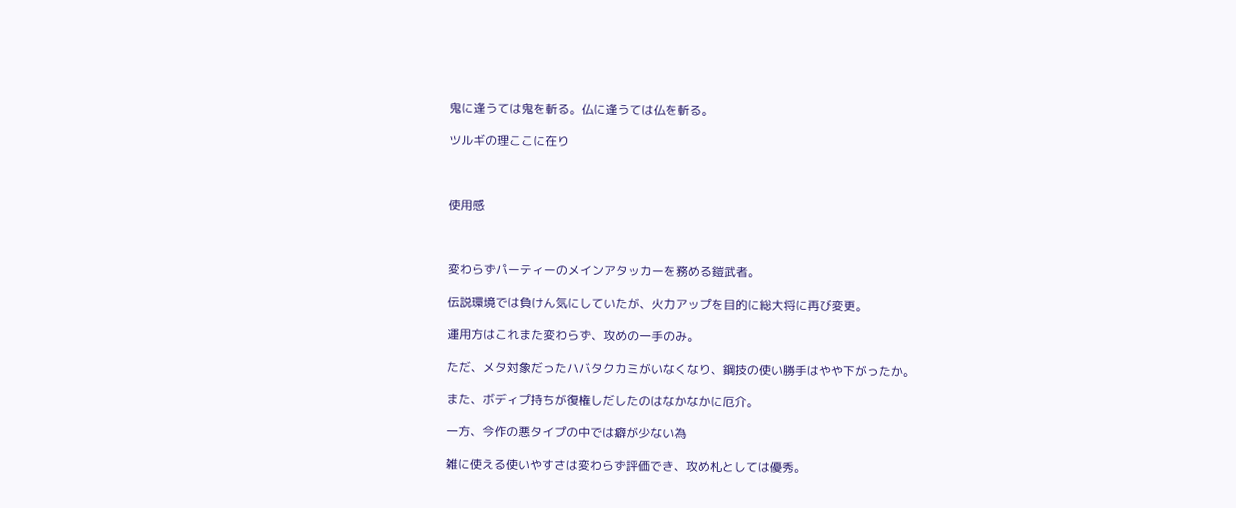鬼に逢うては鬼を斬る。仏に逢うては仏を斬る。

ツルギの理ここに在り



使用感



変わらずパーティーのメインアタッカーを務める鎧武者。

伝説環境では負けん気にしていたが、火力アップを目的に総大将に再び変更。

運用方はこれまた変わらず、攻めの一手のみ。

ただ、メタ対象だったハバタクカミがいなくなり、鋼技の使い勝手はやや下がったか。

また、ボディプ持ちが復権しだしたのはなかなかに厄介。

一方、今作の悪タイプの中では癖が少ない為

雑に使える使いやすさは変わらず評価でき、攻め札としては優秀。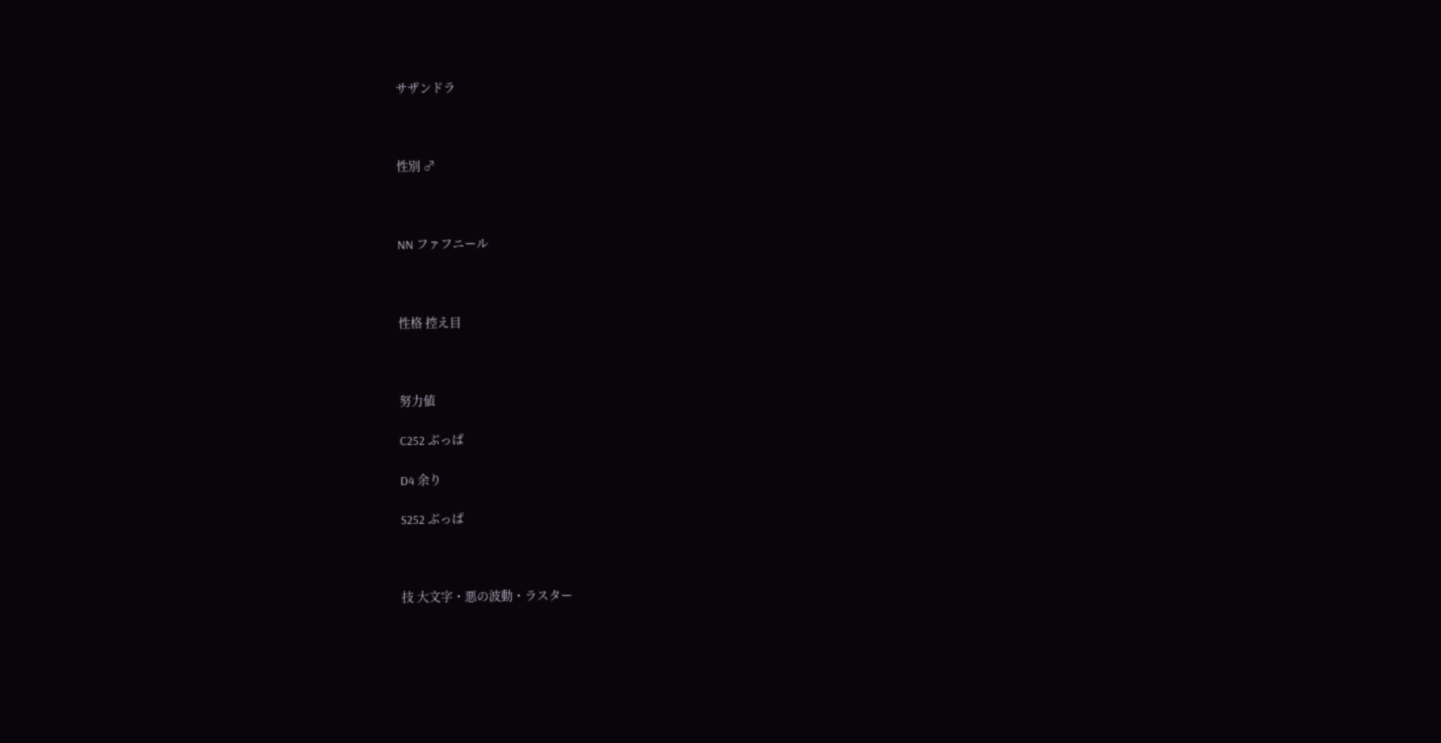サザンドラ



性別 ♂



NN ファフニール



性格 控え目



努力値

C252 ぶっぱ

D4 余り

S252 ぶっぱ



技 大文字・悪の波動・ラスター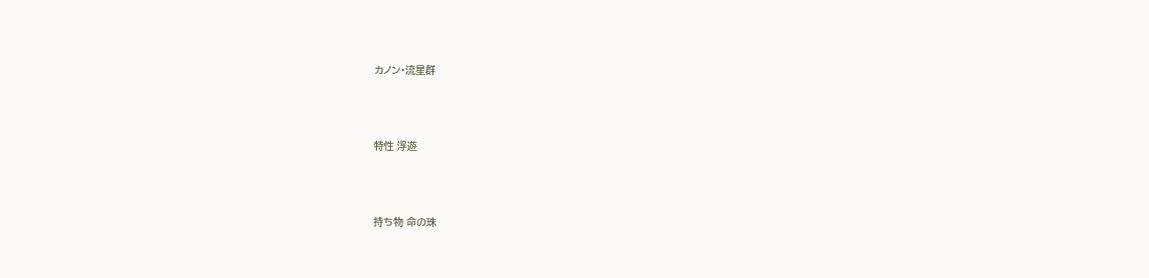カノン・流星群



特性 浮遊



持ち物 命の珠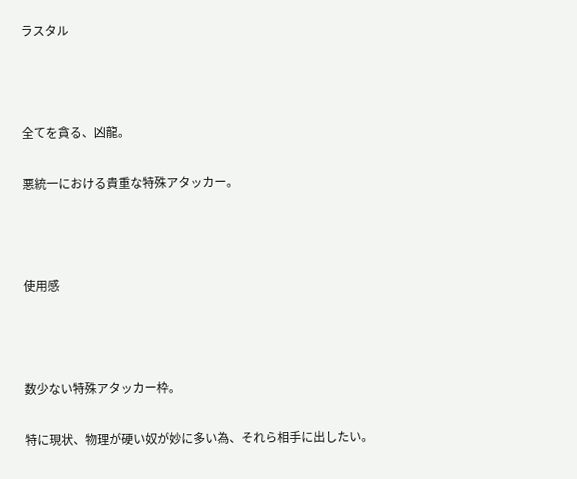ラスタル



全てを貪る、凶龍。

悪統一における貴重な特殊アタッカー。



使用感



数少ない特殊アタッカー枠。

特に現状、物理が硬い奴が妙に多い為、それら相手に出したい。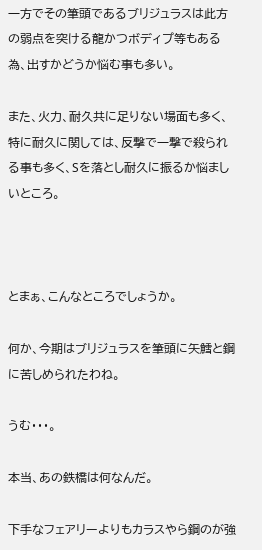一方でその筆頭であるブリジュラスは此方の弱点を突ける龍かつボディプ等もある為、出すかどうか悩む事も多い。

また、火力、耐久共に足りない場面も多く、特に耐久に関しては、反撃で一撃で殺られる事も多く、Sを落とし耐久に振るか悩ましいところ。



とまぁ、こんなところでしょうか。

何か、今期はブリジュラスを筆頭に矢鱈と鋼に苦しめられたわね。

うむ・・・。

本当、あの鉄橋は何なんだ。

下手なフェアリーよりもカラスやら鋼のが強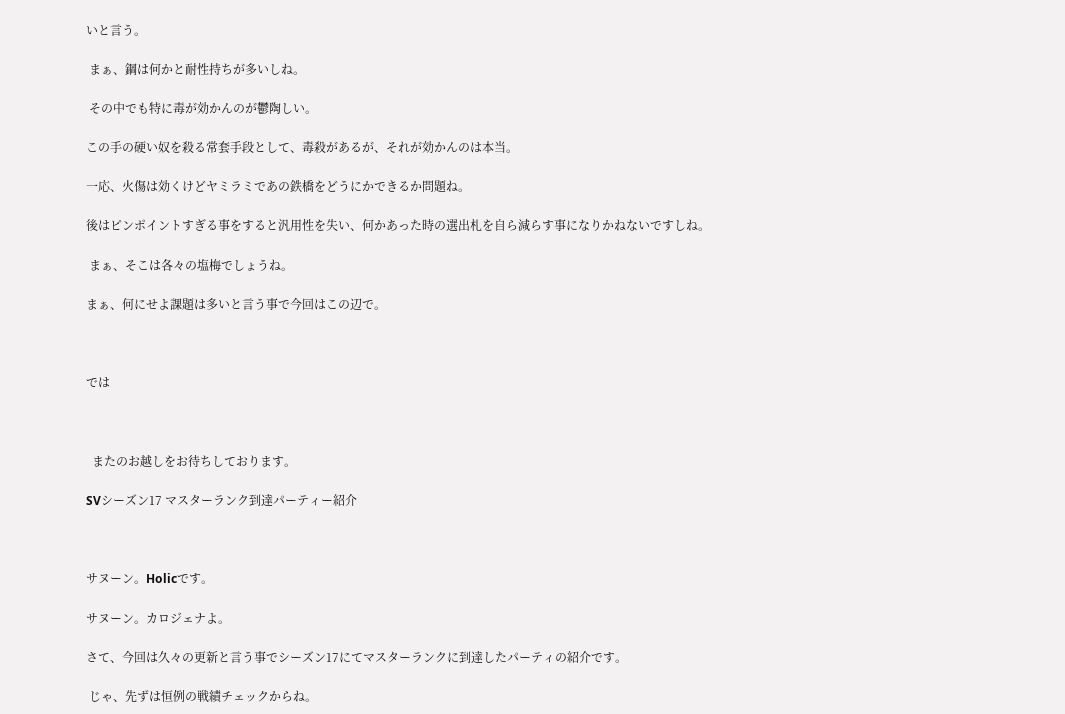いと言う。

 まぁ、鋼は何かと耐性持ちが多いしね。

 その中でも特に毒が効かんのが鬱陶しい。

この手の硬い奴を殺る常套手段として、毒殺があるが、それが効かんのは本当。

一応、火傷は効くけどヤミラミであの鉄橋をどうにかできるか問題ね。

後はピンポイントすぎる事をすると汎用性を失い、何かあった時の選出札を自ら減らす事になりかねないですしね。

 まぁ、そこは各々の塩梅でしょうね。

まぁ、何にせよ課題は多いと言う事で今回はこの辺で。



では



  またのお越しをお待ちしております。

SVシーズン17 マスターランク到達パーティー紹介



サヌーン。Holicです。

サヌーン。カロジェナよ。

さて、今回は久々の更新と言う事でシーズン17にてマスターランクに到達したパーティの紹介です。

 じゃ、先ずは恒例の戦績チェックからね。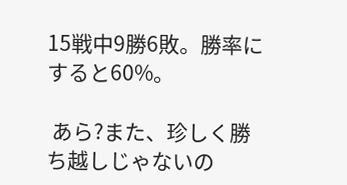15戦中9勝6敗。勝率にすると60%。

 あら?また、珍しく勝ち越しじゃないの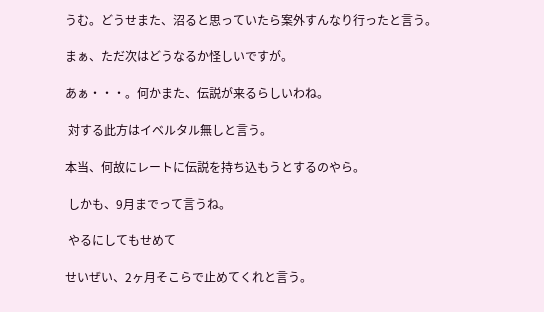うむ。どうせまた、沼ると思っていたら案外すんなり行ったと言う。

まぁ、ただ次はどうなるか怪しいですが。

あぁ・・・。何かまた、伝説が来るらしいわね。

 対する此方はイベルタル無しと言う。

本当、何故にレートに伝説を持ち込もうとするのやら。

 しかも、9月までって言うね。

 やるにしてもせめて

せいぜい、2ヶ月そこらで止めてくれと言う。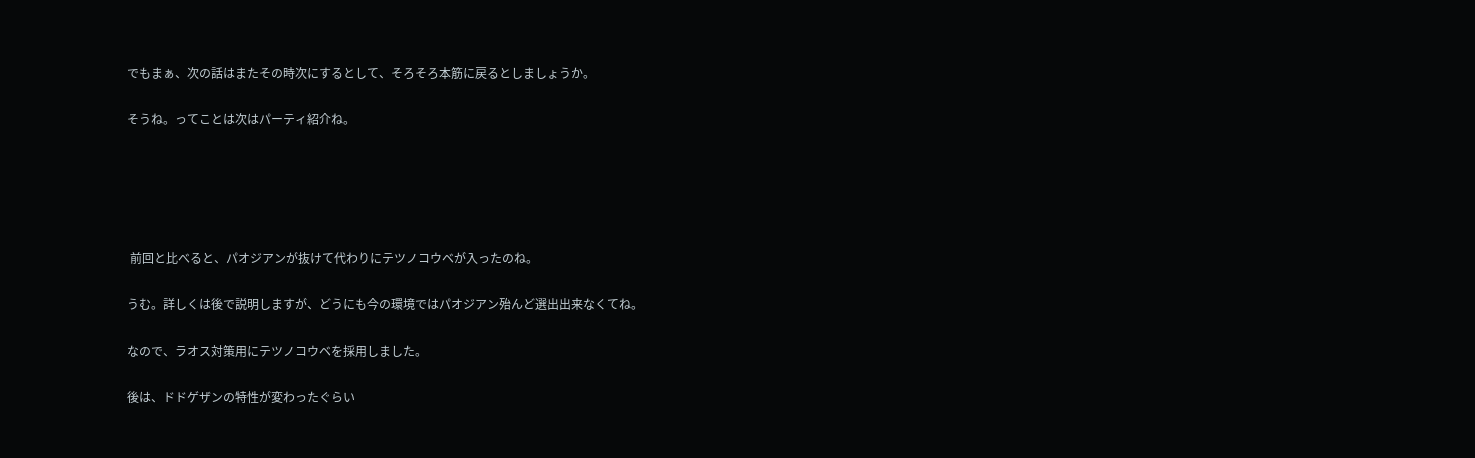でもまぁ、次の話はまたその時次にするとして、そろそろ本筋に戻るとしましょうか。

そうね。ってことは次はパーティ紹介ね。





 前回と比べると、パオジアンが抜けて代わりにテツノコウベが入ったのね。

うむ。詳しくは後で説明しますが、どうにも今の環境ではパオジアン殆んど選出出来なくてね。

なので、ラオス対策用にテツノコウベを採用しました。

後は、ドドゲザンの特性が変わったぐらい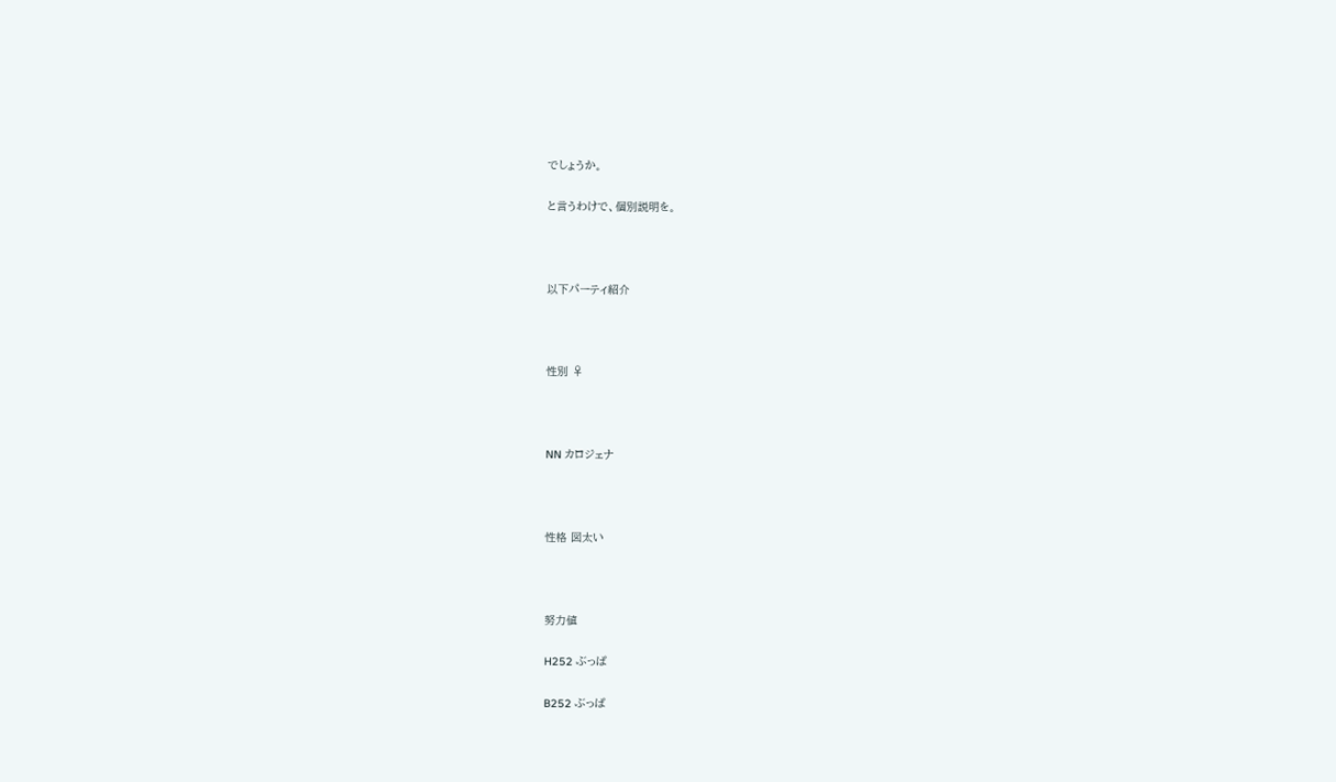でしょうか。

と言うわけで、個別説明を。



以下パーティ紹介



性別 ♀



NN カロジェナ



性格 図太い



努力値

H252 ぶっぱ

B252 ぶっぱ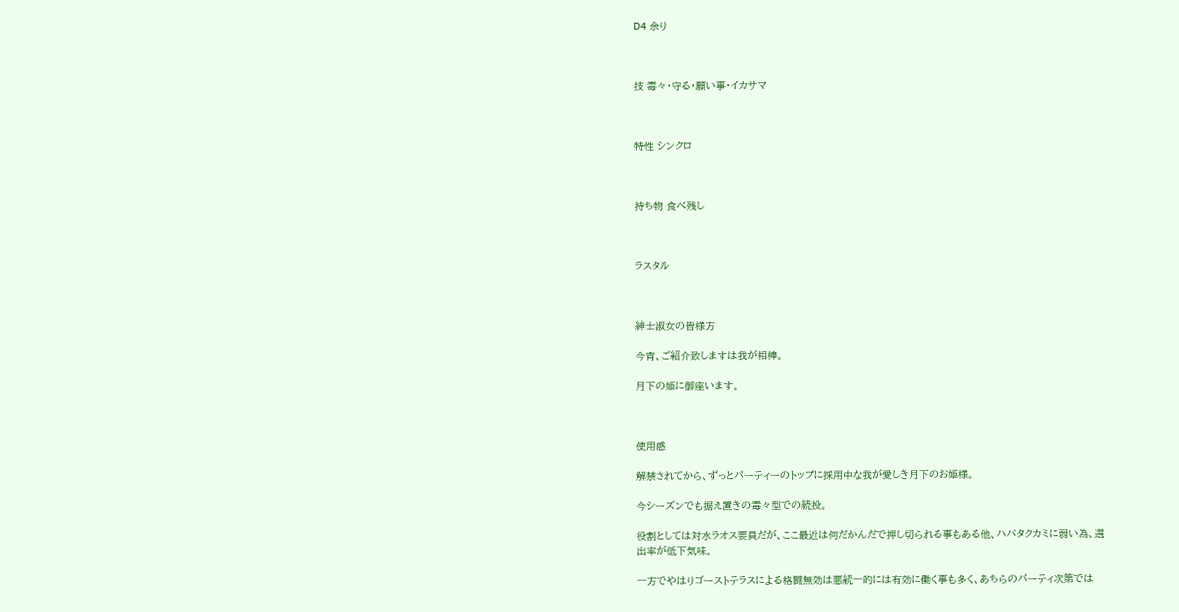D4 余り



技 毒々・守る・願い事・イカサマ



特性 シンクロ



持ち物 食べ残し



ラスタル



紳士淑女の皆様方

今宵、ご紹介致しますは我が相棒。

月下の姫に御座います。



使用感

解禁されてから、ずっとパーティーのトップに採用中な我が愛しき月下のお姫様。

今シーズンでも据え置きの毒々型での続投。

役割としては対水ラオス要員だが、ここ最近は何だかんだで押し切られる事もある他、ハバタクカミに弱い為、選出率が低下気味。

一方でやはりゴーストテラスによる格闘無効は悪統一的には有効に働く事も多く、あちらのパーティ次第では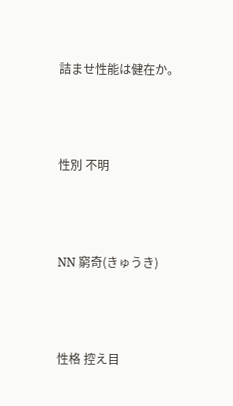詰ませ性能は健在か。



性別 不明



NN 窮奇(きゅうき)



性格 控え目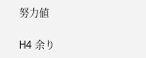努力値

H4 余り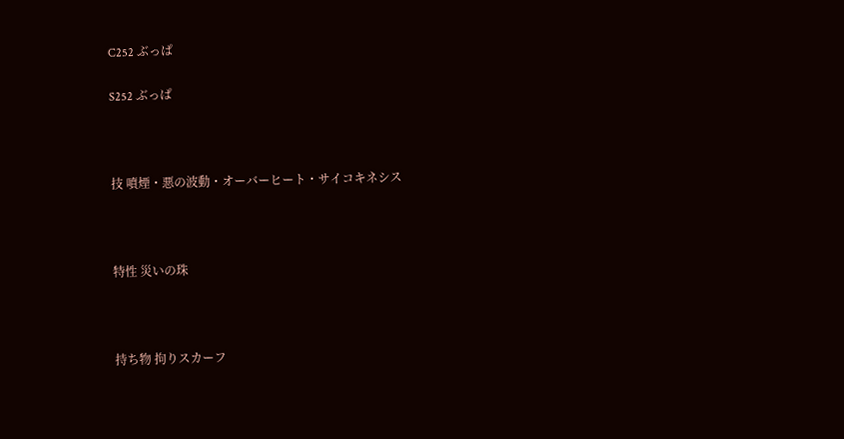C252 ぶっぱ

S252 ぶっぱ



技 噴煙・悪の波動・オーバーヒート・サイコキネシス



特性 災いの珠



持ち物 拘りスカーフ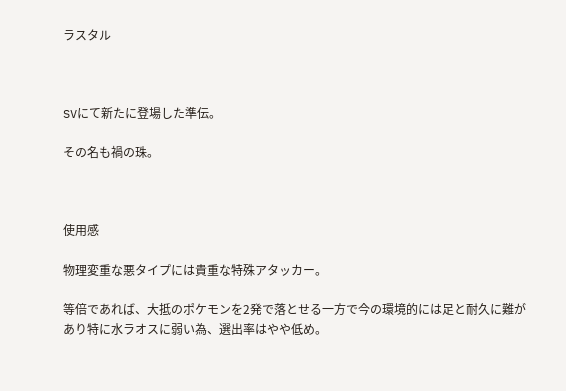ラスタル



SVにて新たに登場した準伝。

その名も禍の珠。



使用感

物理変重な悪タイプには貴重な特殊アタッカー。

等倍であれば、大抵のポケモンを2発で落とせる一方で今の環境的には足と耐久に難があり特に水ラオスに弱い為、選出率はやや低め。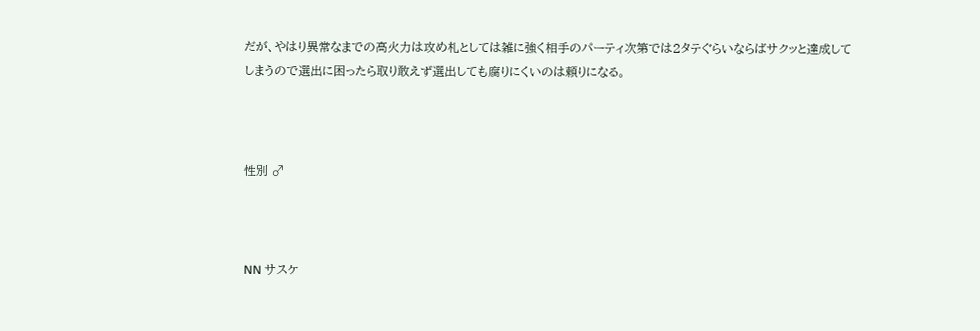だが、やはり異常なまでの高火力は攻め札としては雑に強く相手のパーティ次第では2タテぐらいならばサクッと達成してしまうので選出に困ったら取り敢えず選出しても腐りにくいのは頼りになる。



性別 ♂



NN サスケ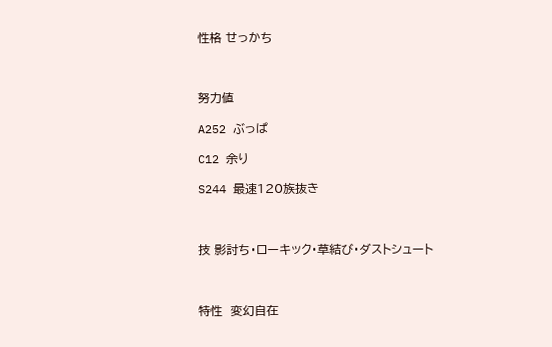性格 せっかち



努力値

A252 ぶっぱ

C12 余り

S244 最速120族抜き



技 影討ち・ローキック・草結び・ダストシュート



特性  変幻自在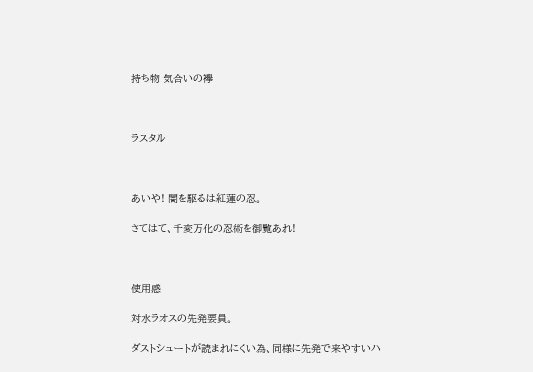持ち物 気合いの襷



ラスタル



あいや! 闇を駆るは紅蓮の忍。

さてはて、千変万化の忍術を御覧あれ!



使用感

対水ラオスの先発要員。

ダストシュートが読まれにくい為、同様に先発で来やすいハ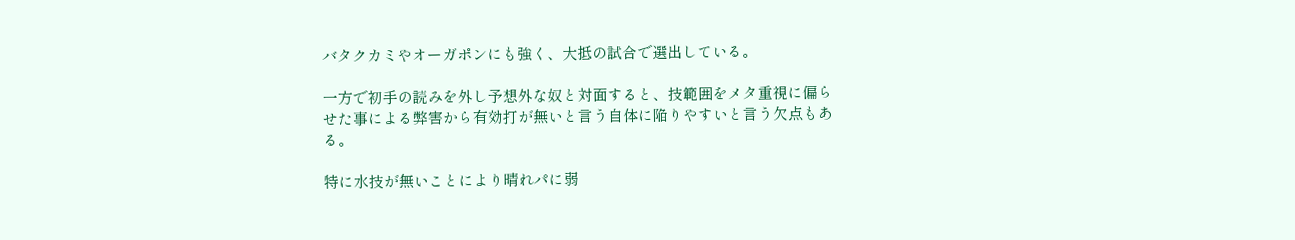バタクカミやオーガポンにも強く、大抵の試合で選出している。

一方で初手の読みを外し予想外な奴と対面すると、技範囲をメタ重視に偏らせた事による弊害から有効打が無いと言う自体に陥りやすいと言う欠点もある。

特に水技が無いことにより晴れパに弱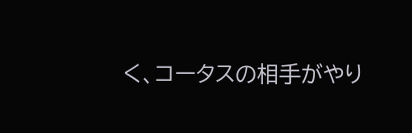く、コータスの相手がやり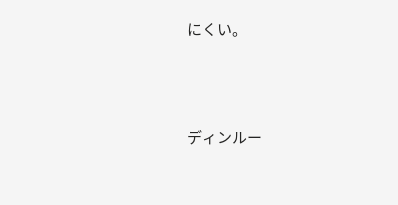にくい。



ディンルー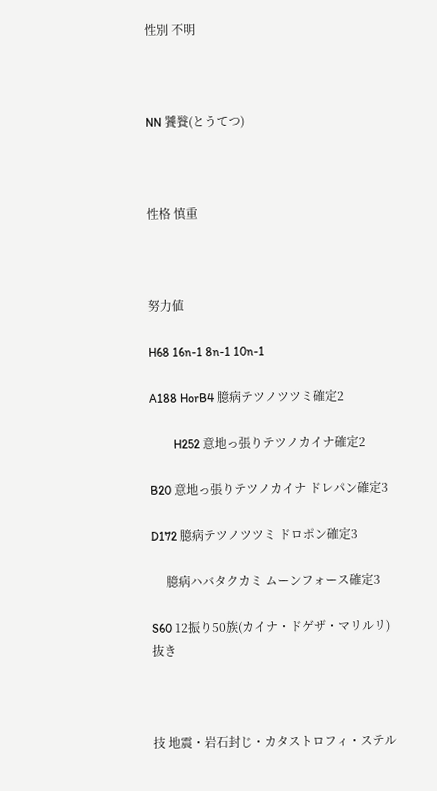性別 不明



NN 饕餮(とうてつ)



性格 慎重



努力値

H68 16n-1 8n-1 10n-1

A188 HorB4 臆病テツノツツミ確定2

        H252 意地っ張りテツノカイナ確定2

B20 意地っ張りテツノカイナ ドレパン確定3

D172 臆病テツノツツミ ドロポン確定3

     臆病ハバタクカミ ムーンフォース確定3

S60 12振り50族(カイナ・ドゲザ・マリルリ)抜き



技 地震・岩石封じ・カタストロフィ・ステル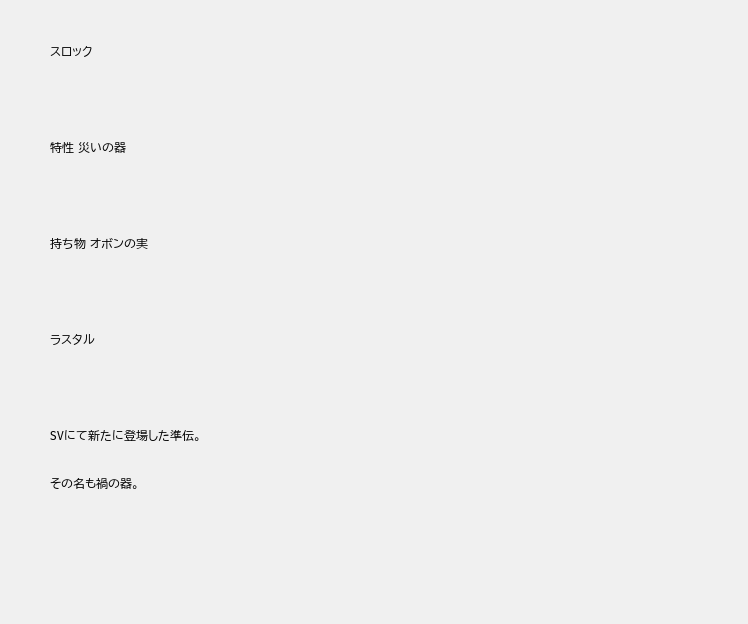スロック



特性 災いの器



持ち物 オボンの実



ラスタル



SVにて新たに登場した準伝。

その名も禍の器。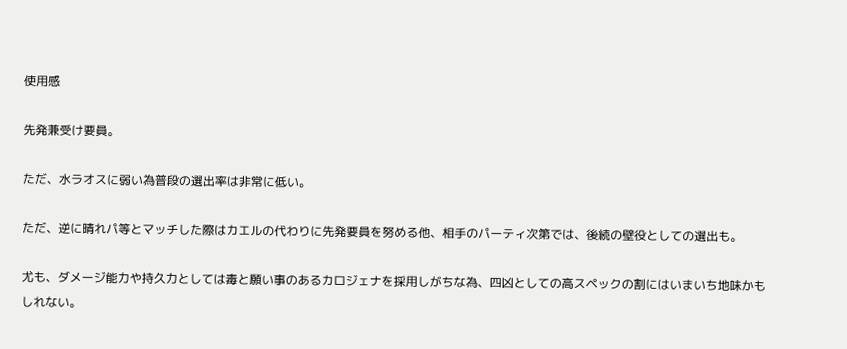使用感

先発兼受け要員。

ただ、水ラオスに弱い為普段の選出率は非常に低い。

ただ、逆に晴れパ等とマッチした際はカエルの代わりに先発要員を努める他、相手のパーティ次第では、後続の壁役としての選出も。

尤も、ダメージ能力や持久力としては毒と願い事のあるカロジェナを採用しがちな為、四凶としての高スペックの割にはいまいち地味かもしれない。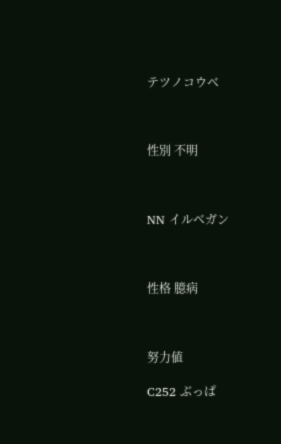テツノコウベ



性別 不明



NN イルベガン



性格 臆病



努力値

C252 ぶっぱ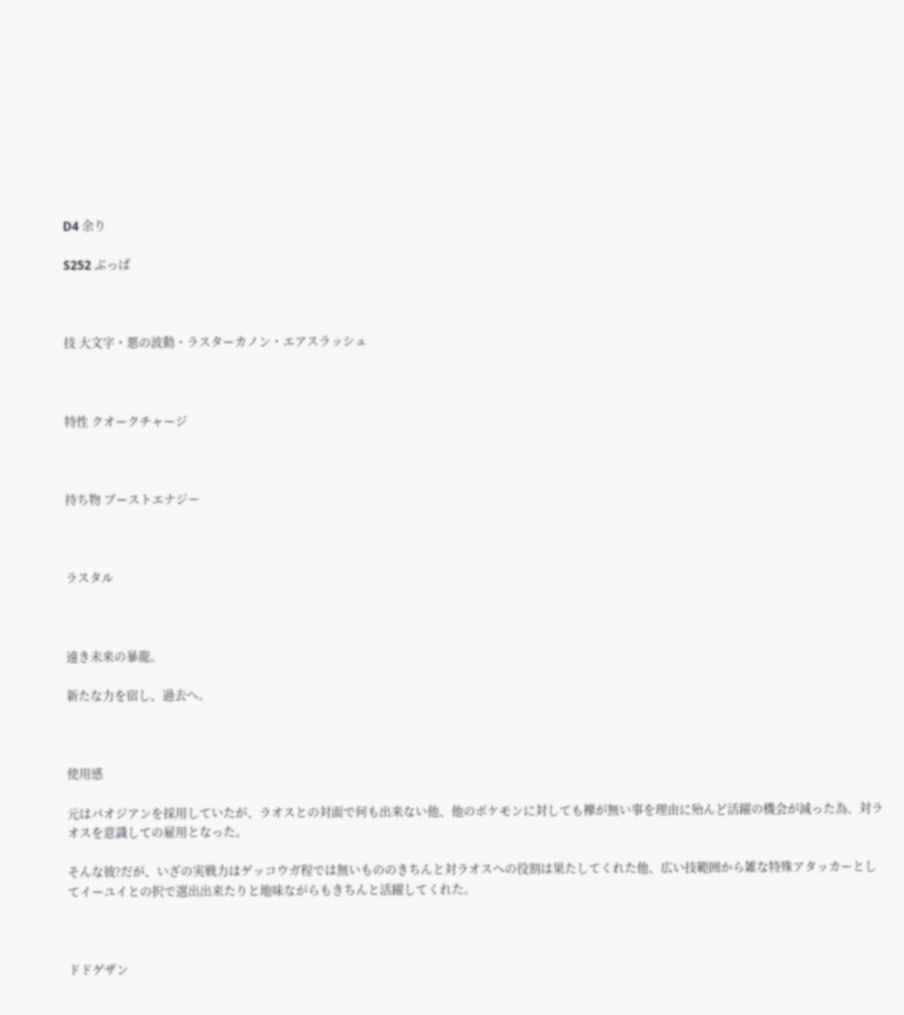D4 余り

S252 ぶっぱ



技 大文字・悪の波動・ラスターカノン・エアスラッシュ



特性 クオークチャージ



持ち物 ブーストエナジー



ラスタル



遠き未来の暴龍。

新たな力を宿し、過去へ。



使用感

元はパオジアンを採用していたが、ラオスとの対面で何も出来ない他、他のポケモンに対しても襷が無い事を理由に殆んど活躍の機会が減った為、対ラオスを意識しての雇用となった。

そんな彼?だが、いざの実戦力はゲッコウガ程では無いもののきちんと対ラオスへの役割は果たしてくれた他、広い技範囲から雑な特殊アタッカーとしてイーユイとの択で選出出来たりと地味ながらもきちんと活躍してくれた。



ドドゲザン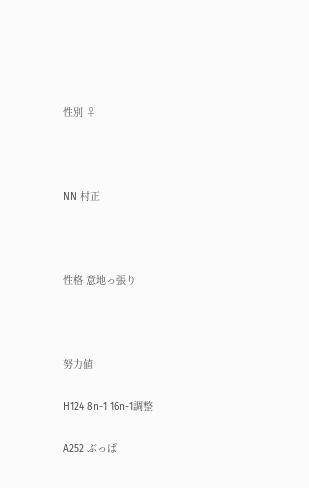性別 ♀



NN 村正



性格 意地っ張り



努力値

H124 8n-1 16n-1調整

A252 ぶっぱ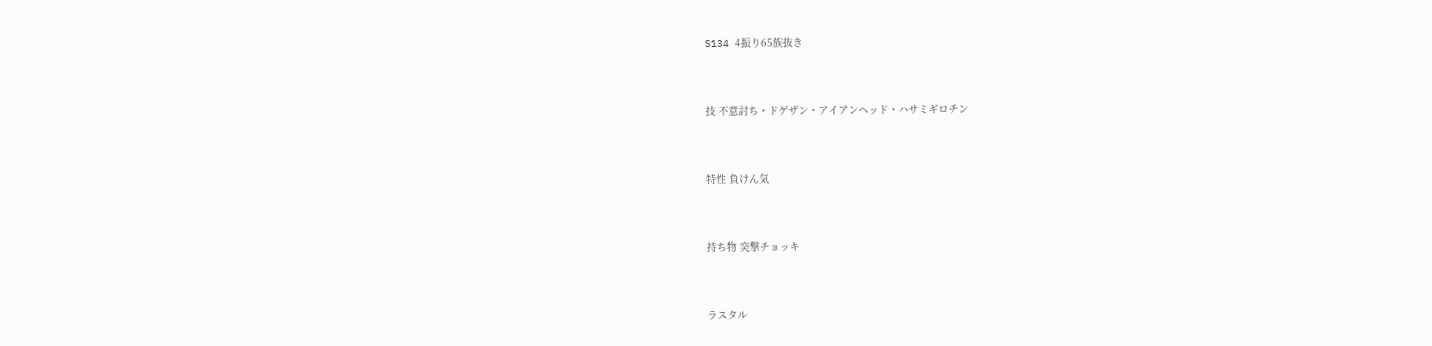S134 4振り65族抜き



技 不意討ち・ドゲザン・アイアンヘッド・ハサミギロチン



特性 負けん気



持ち物 突撃チョッキ



ラスタル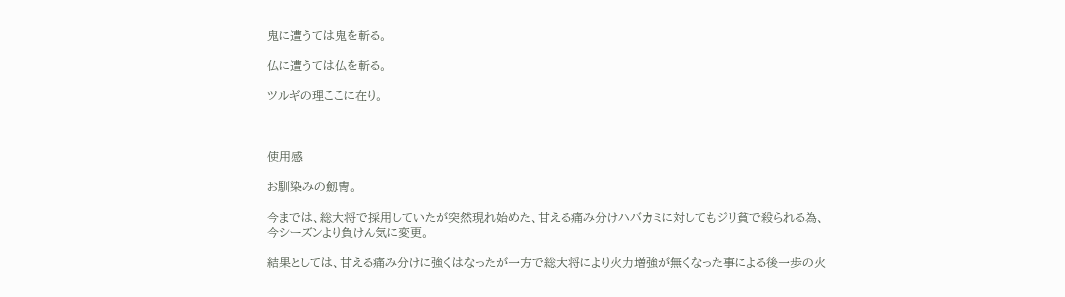鬼に遭うては鬼を斬る。

仏に遭うては仏を斬る。

ツルギの理ここに在り。



使用感

お馴染みの劔冑。

今までは、総大将で採用していたが突然現れ始めた、甘える痛み分けハバカミに対してもジリ貧で殺られる為、今シーズンより負けん気に変更。

結果としては、甘える痛み分けに強くはなったが一方で総大将により火力増強が無くなった事による後一歩の火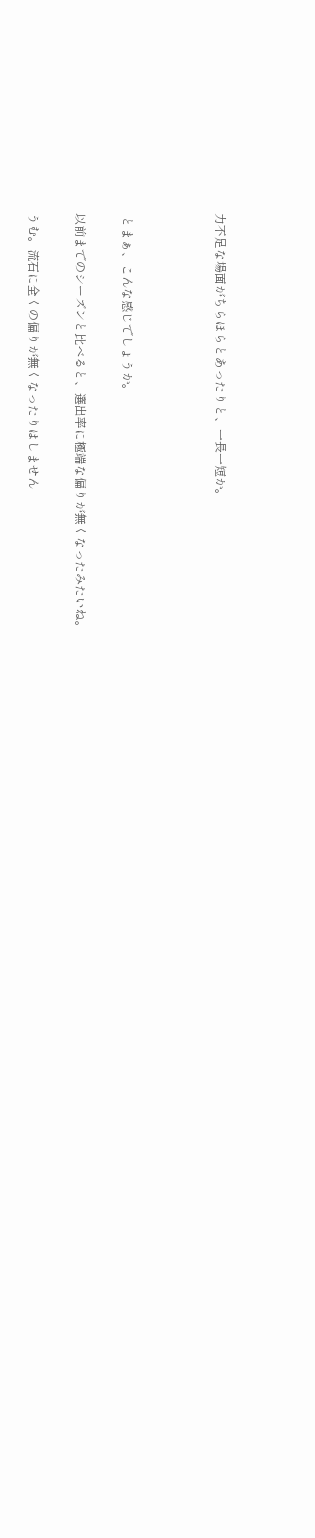力不足な場面がちらほらとあったりと、一長一短か。



 とまぁ、こんな感じでしょうか。

以前までのシーズンと比べると、選出率に極端な偏りが無くなったみたいね。

うむ。流石に全くの偏りが無くなったりはしません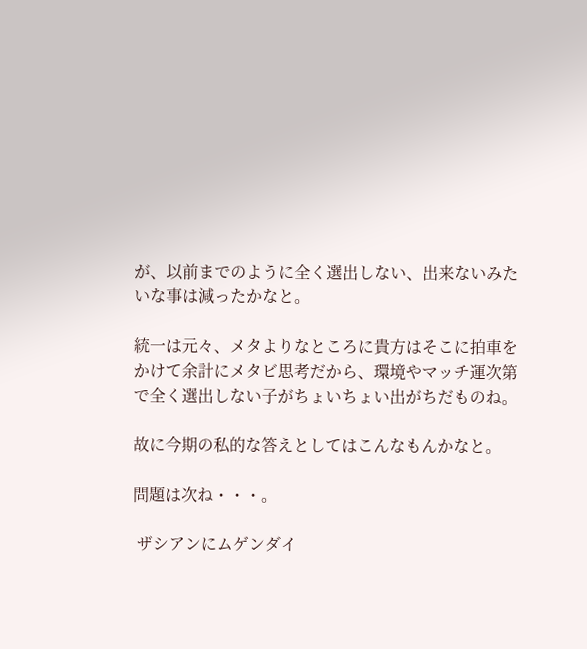が、以前までのように全く選出しない、出来ないみたいな事は減ったかなと。

統一は元々、メタよりなところに貴方はそこに拍車をかけて余計にメタビ思考だから、環境やマッチ運次第で全く選出しない子がちょいちょい出がちだものね。

故に今期の私的な答えとしてはこんなもんかなと。

問題は次ね・・・。

 ザシアンにムゲンダイ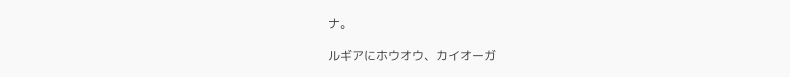ナ。

ルギアにホウオウ、カイオーガ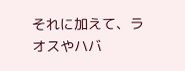それに加えて、ラオスやハバ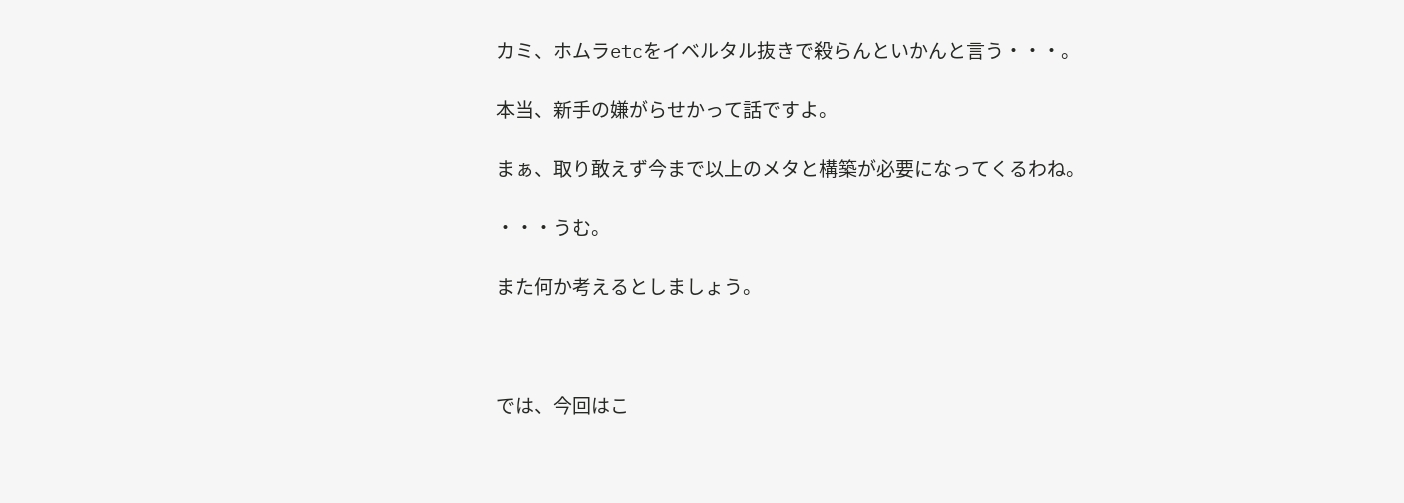カミ、ホムラetcをイベルタル抜きで殺らんといかんと言う・・・。

本当、新手の嫌がらせかって話ですよ。

まぁ、取り敢えず今まで以上のメタと構築が必要になってくるわね。

・・・うむ。

また何か考えるとしましょう。



では、今回はこ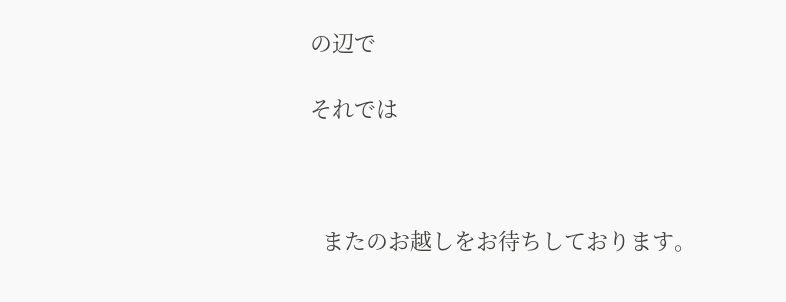の辺で

それでは



  またのお越しをお待ちしております。